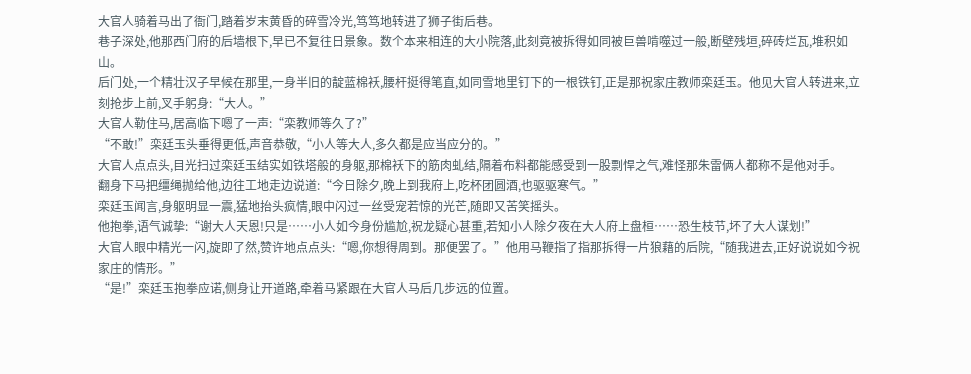大官人骑着马出了衙门,踏着岁末黄昏的碎雪冷光,笃笃地转进了狮子街后巷。
巷子深处,他那西门府的后墙根下,早已不复往日景象。数个本来相连的大小院落,此刻竟被拆得如同被巨兽啃噬过一般,断壁残垣,碎砖烂瓦,堆积如山。
后门处,一个精壮汉子早候在那里,一身半旧的靛蓝棉袄,腰杆挺得笔直,如同雪地里钉下的一根铁钉,正是那祝家庄教师栾廷玉。他见大官人转进来,立刻抢步上前,叉手躬身:“大人。”
大官人勒住马,居高临下嗯了一声:“栾教师等久了?”
“不敢!”栾廷玉头垂得更低,声音恭敬,“小人等大人,多久都是应当应分的。”
大官人点点头,目光扫过栾廷玉结实如铁塔般的身躯,那棉袄下的筋肉虬结,隔着布料都能感受到一股剽悍之气,难怪那朱雷俩人都称不是他对手。
翻身下马把缰绳抛给他,边往工地走边说道:“今日除夕,晚上到我府上,吃杯团圆酒,也驱驱寒气。”
栾廷玉闻言,身躯明显一震,猛地抬头疯情,眼中闪过一丝受宠若惊的光芒,随即又苦笑摇头。
他抱拳,语气诚挚:“谢大人天恩!只是……小人如今身份尴尬,祝龙疑心甚重,若知小人除夕夜在大人府上盘桓……恐生枝节,坏了大人谋划!”
大官人眼中精光一闪,旋即了然,赞许地点点头:“嗯,你想得周到。那便罢了。”他用马鞭指了指那拆得一片狼藉的后院,“随我进去,正好说说如今祝家庄的情形。”
“是!”栾廷玉抱拳应诺,侧身让开道路,牵着马紧跟在大官人马后几步远的位置。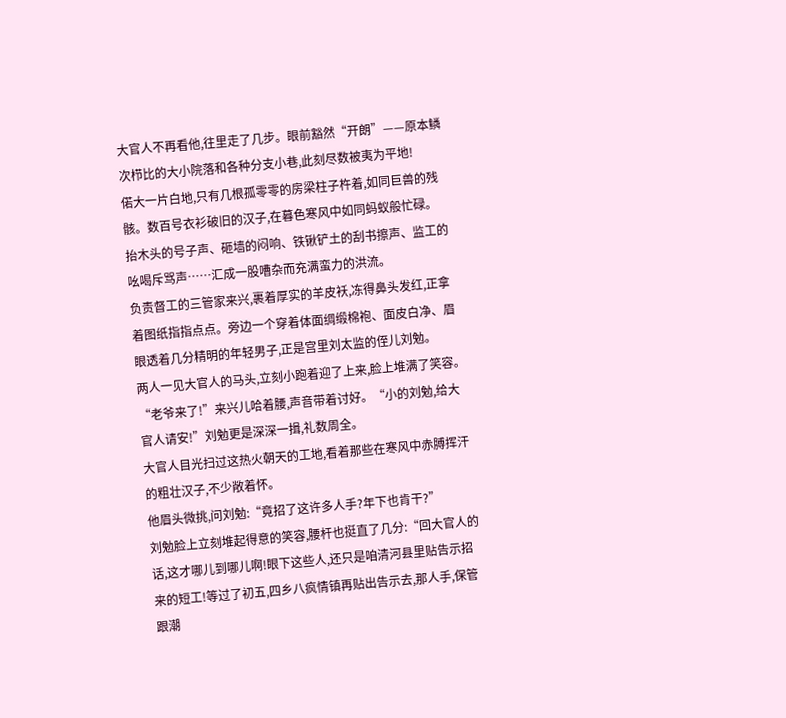大官人不再看他,往里走了几步。眼前豁然“开朗”——原本鳞次栉比的大小院落和各种分支小巷,此刻尽数被夷为平地!
偌大一片白地,只有几根孤零零的房梁柱子杵着,如同巨兽的残骸。数百号衣衫破旧的汉子,在暮色寒风中如同蚂蚁般忙碌。
抬木头的号子声、砸墙的闷响、铁锹铲土的刮书擦声、监工的吆喝斥骂声……汇成一股嘈杂而充满蛮力的洪流。
负责督工的三管家来兴,裹着厚实的羊皮袄,冻得鼻头发红,正拿着图纸指指点点。旁边一个穿着体面绸缎棉袍、面皮白净、眉眼透着几分精明的年轻男子,正是宫里刘太监的侄儿刘勉。
两人一见大官人的马头,立刻小跑着迎了上来,脸上堆满了笑容。
“老爷来了!”来兴儿哈着腰,声音带着讨好。“小的刘勉,给大官人请安!”刘勉更是深深一揖,礼数周全。
大官人目光扫过这热火朝天的工地,看着那些在寒风中赤膊挥汗的粗壮汉子,不少敞着怀。
他眉头微挑,问刘勉:“竟招了这许多人手?年下也肯干?”
刘勉脸上立刻堆起得意的笑容,腰杆也挺直了几分:“回大官人的话,这才哪儿到哪儿啊!眼下这些人,还只是咱清河县里贴告示招来的短工!等过了初五,四乡八疯情镇再贴出告示去,那人手,保管跟潮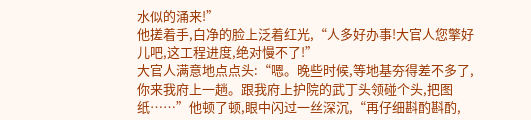水似的涌来!”
他搓着手,白净的脸上泛着红光,“人多好办事!大官人您擎好儿吧,这工程进度,绝对慢不了!”
大官人满意地点点头:“嗯。晚些时候,等地基夯得差不多了,你来我府上一趟。跟我府上护院的武丁头领碰个头,把图纸……”他顿了顿,眼中闪过一丝深沉,“再仔细斟酌斟酌,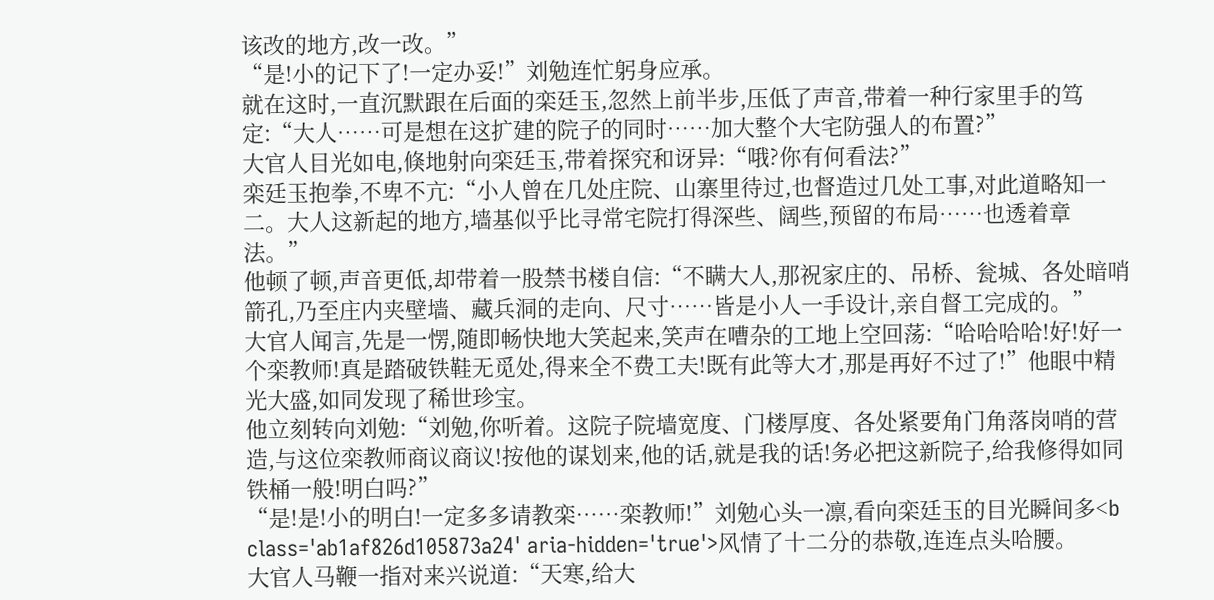该改的地方,改一改。”
“是!小的记下了!一定办妥!”刘勉连忙躬身应承。
就在这时,一直沉默跟在后面的栾廷玉,忽然上前半步,压低了声音,带着一种行家里手的笃定:“大人……可是想在这扩建的院子的同时……加大整个大宅防强人的布置?”
大官人目光如电,倏地射向栾廷玉,带着探究和讶异:“哦?你有何看法?”
栾廷玉抱拳,不卑不亢:“小人曾在几处庄院、山寨里待过,也督造过几处工事,对此道略知一二。大人这新起的地方,墙基似乎比寻常宅院打得深些、阔些,预留的布局……也透着章法。”
他顿了顿,声音更低,却带着一股禁书楼自信:“不瞒大人,那祝家庄的、吊桥、瓮城、各处暗哨箭孔,乃至庄内夹壁墙、藏兵洞的走向、尺寸……皆是小人一手设计,亲自督工完成的。”
大官人闻言,先是一愣,随即畅快地大笑起来,笑声在嘈杂的工地上空回荡:“哈哈哈哈!好!好一个栾教师!真是踏破铁鞋无觅处,得来全不费工夫!既有此等大才,那是再好不过了!”他眼中精光大盛,如同发现了稀世珍宝。
他立刻转向刘勉:“刘勉,你听着。这院子院墙宽度、门楼厚度、各处紧要角门角落岗哨的营造,与这位栾教师商议商议!按他的谋划来,他的话,就是我的话!务必把这新院子,给我修得如同铁桶一般!明白吗?”
“是!是!小的明白!一定多多请教栾……栾教师!”刘勉心头一凛,看向栾廷玉的目光瞬间多<b class='ab1af826d105873a24' aria-hidden='true'>风情了十二分的恭敬,连连点头哈腰。
大官人马鞭一指对来兴说道:“天寒,给大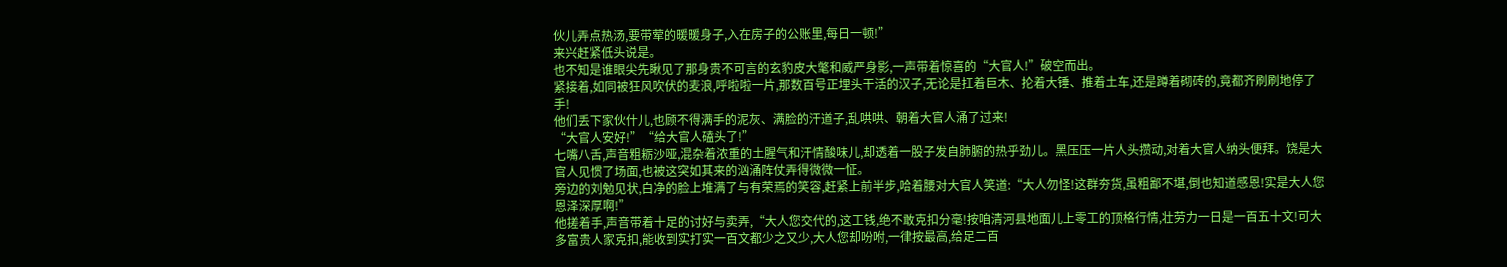伙儿弄点热汤,要带荤的暖暖身子,入在房子的公账里,每日一顿!”
来兴赶紧低头说是。
也不知是谁眼尖先瞅见了那身贵不可言的玄豹皮大氅和威严身影,一声带着惊喜的“大官人!”破空而出。
紧接着,如同被狂风吹伏的麦浪,呼啦啦一片,那数百号正埋头干活的汉子,无论是扛着巨木、抡着大锤、推着土车,还是蹲着砌砖的,竟都齐刷刷地停了手!
他们丢下家伙什儿,也顾不得满手的泥灰、满脸的汗道子,乱哄哄、朝着大官人涌了过来!
“大官人安好!”“给大官人磕头了!”
七嘴八舌,声音粗粝沙哑,混杂着浓重的土腥气和汗情酸味儿,却透着一股子发自肺腑的热乎劲儿。黑压压一片人头攒动,对着大官人纳头便拜。饶是大官人见惯了场面,也被这突如其来的汹涌阵仗弄得微微一怔。
旁边的刘勉见状,白净的脸上堆满了与有荣焉的笑容,赶紧上前半步,哈着腰对大官人笑道:“大人勿怪!这群夯货,虽粗鄙不堪,倒也知道感恩!实是大人您恩泽深厚啊!”
他搓着手,声音带着十足的讨好与卖弄,“大人您交代的,这工钱,绝不敢克扣分毫!按咱清河县地面儿上零工的顶格行情,壮劳力一日是一百五十文!可大多富贵人家克扣,能收到实打实一百文都少之又少,大人您却吩咐,一律按最高,给足二百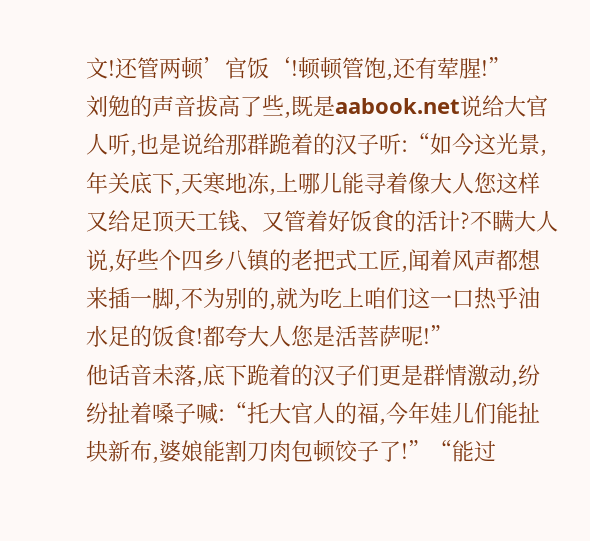文!还管两顿’官饭‘!顿顿管饱,还有荤腥!”
刘勉的声音拔高了些,既是aabook.net说给大官人听,也是说给那群跪着的汉子听:“如今这光景,年关底下,天寒地冻,上哪儿能寻着像大人您这样又给足顶天工钱、又管着好饭食的活计?不瞒大人说,好些个四乡八镇的老把式工匠,闻着风声都想来插一脚,不为别的,就为吃上咱们这一口热乎油水足的饭食!都夸大人您是活菩萨呢!”
他话音未落,底下跪着的汉子们更是群情激动,纷纷扯着嗓子喊:“托大官人的福,今年娃儿们能扯块新布,婆娘能割刀肉包顿饺子了!”“能过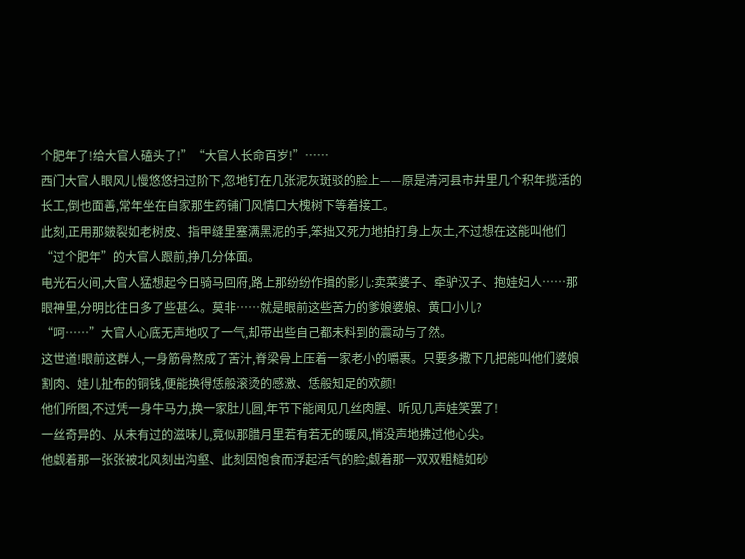个肥年了!给大官人磕头了!”“大官人长命百岁!”……
西门大官人眼风儿慢悠悠扫过阶下,忽地钉在几张泥灰斑驳的脸上——原是清河县市井里几个积年揽活的长工,倒也面善,常年坐在自家那生药铺门风情口大槐树下等着接工。
此刻,正用那皴裂如老树皮、指甲缝里塞满黑泥的手,笨拙又死力地拍打身上灰土,不过想在这能叫他们“过个肥年”的大官人跟前,挣几分体面。
电光石火间,大官人猛想起今日骑马回府,路上那纷纷作揖的影儿:卖菜婆子、牵驴汉子、抱娃妇人……那眼神里,分明比往日多了些甚么。莫非……就是眼前这些苦力的爹娘婆娘、黄口小儿?
“呵……”大官人心底无声地叹了一气,却带出些自己都未料到的震动与了然。
这世道!眼前这群人,一身筋骨熬成了苦汁,脊梁骨上压着一家老小的嚼裹。只要多撒下几把能叫他们婆娘割肉、娃儿扯布的铜钱,便能换得恁般滚烫的感激、恁般知足的欢颜!
他们所图,不过凭一身牛马力,换一家肚儿圆,年节下能闻见几丝肉腥、听见几声娃笑罢了!
一丝奇异的、从未有过的滋味儿,竟似那腊月里若有若无的暖风,悄没声地拂过他心尖。
他觑着那一张张被北风刻出沟壑、此刻因饱食而浮起活气的脸;觑着那一双双粗糙如砂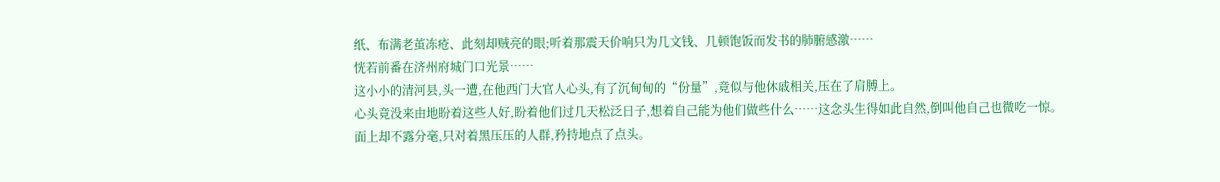纸、布满老茧冻疮、此刻却贼亮的眼;听着那震天价响只为几文钱、几顿饱饭而发书的肺腑感激……
恍若前番在济州府城门口光景……
这小小的清河县,头一遭,在他西门大官人心头,有了沉甸甸的“份量”,竟似与他休戚相关,压在了肩膊上。
心头竟没来由地盼着这些人好,盼着他们过几天松泛日子,想着自己能为他们做些什么……这念头生得如此自然,倒叫他自己也微吃一惊。
面上却不露分毫,只对着黑压压的人群,矜持地点了点头。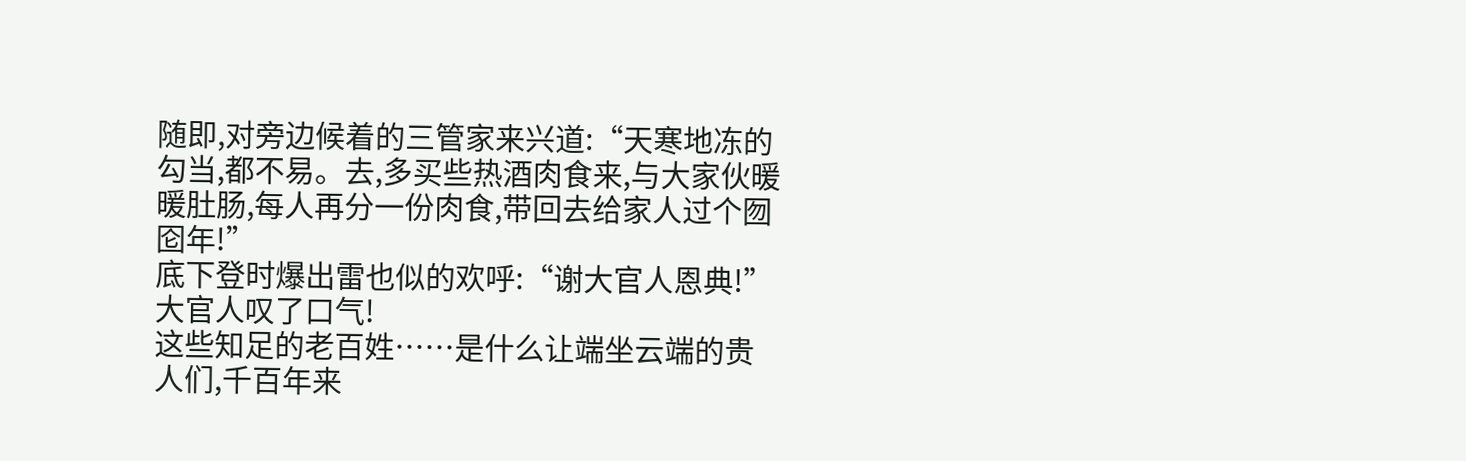随即,对旁边候着的三管家来兴道:“天寒地冻的勾当,都不易。去,多买些热酒肉食来,与大家伙暖暖肚肠,每人再分一份肉食,带回去给家人过个囫囵年!”
底下登时爆出雷也似的欢呼:“谢大官人恩典!”
大官人叹了口气!
这些知足的老百姓……是什么让端坐云端的贵人们,千百年来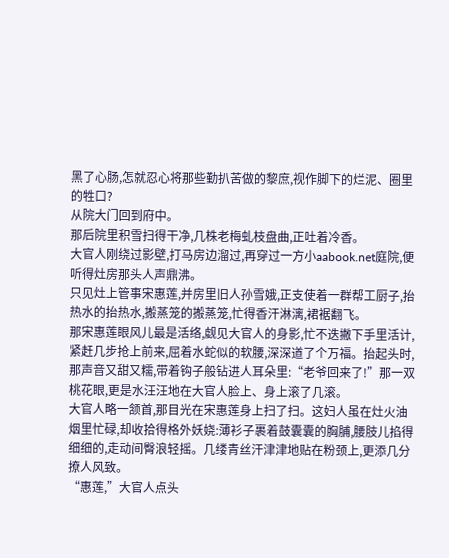黑了心肠,怎就忍心将那些勤扒苦做的黎庶,视作脚下的烂泥、圈里的牲口?
从院大门回到府中。
那后院里积雪扫得干净,几株老梅虬枝盘曲,正吐着冷香。
大官人刚绕过影壁,打马房边溜过,再穿过一方小aabook.net庭院,便听得灶房那头人声鼎沸。
只见灶上管事宋惠莲,并房里旧人孙雪娥,正支使着一群帮工厨子,抬热水的抬热水,搬蒸笼的搬蒸笼,忙得香汗淋漓,裙裾翻飞。
那宋惠莲眼风儿最是活络,觑见大官人的身影,忙不迭撇下手里活计,紧赶几步抢上前来,屈着水蛇似的软腰,深深道了个万福。抬起头时,那声音又甜又糯,带着钩子般钻进人耳朵里:“老爷回来了!”那一双桃花眼,更是水汪汪地在大官人脸上、身上滚了几滚。
大官人略一颔首,那目光在宋惠莲身上扫了扫。这妇人虽在灶火油烟里忙碌,却收拾得格外妖娆:薄衫子裹着鼓囊囊的胸脯,腰肢儿掐得细细的,走动间臀浪轻摇。几缕青丝汗津津地贴在粉颈上,更添几分撩人风致。
“惠莲,”大官人点头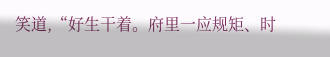笑道,“好生干着。府里一应规矩、时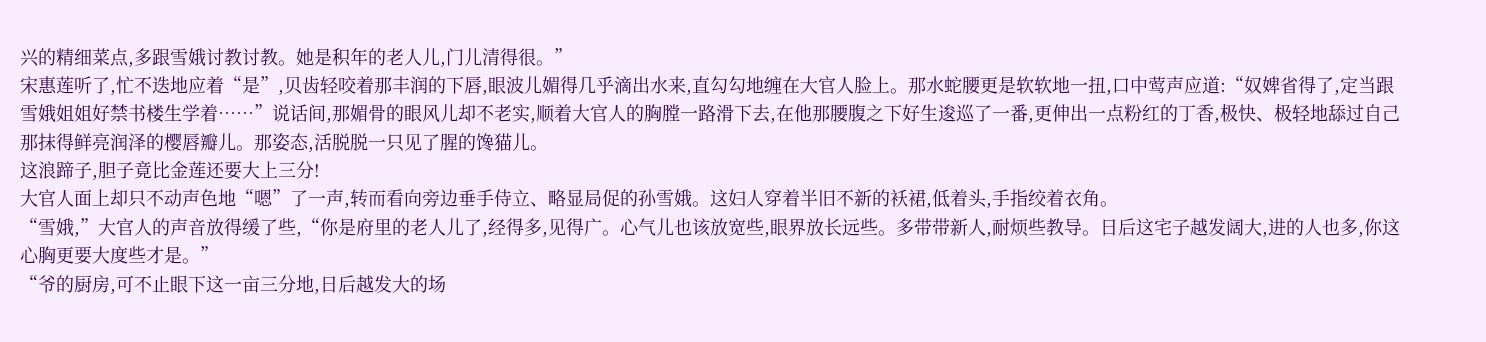兴的精细菜点,多跟雪娥讨教讨教。她是积年的老人儿,门儿清得很。”
宋惠莲听了,忙不迭地应着“是”,贝齿轻咬着那丰润的下唇,眼波儿媚得几乎滴出水来,直勾勾地缠在大官人脸上。那水蛇腰更是软软地一扭,口中莺声应道:“奴婢省得了,定当跟雪娥姐姐好禁书楼生学着……”说话间,那媚骨的眼风儿却不老实,顺着大官人的胸膛一路滑下去,在他那腰腹之下好生逡巡了一番,更伸出一点粉红的丁香,极快、极轻地舔过自己那抹得鲜亮润泽的樱唇瓣儿。那姿态,活脱脱一只见了腥的馋猫儿。
这浪蹄子,胆子竟比金莲还要大上三分!
大官人面上却只不动声色地“嗯”了一声,转而看向旁边垂手侍立、略显局促的孙雪娥。这妇人穿着半旧不新的袄裙,低着头,手指绞着衣角。
“雪娥,”大官人的声音放得缓了些,“你是府里的老人儿了,经得多,见得广。心气儿也该放宽些,眼界放长远些。多带带新人,耐烦些教导。日后这宅子越发阔大,进的人也多,你这心胸更要大度些才是。”
“爷的厨房,可不止眼下这一亩三分地,日后越发大的场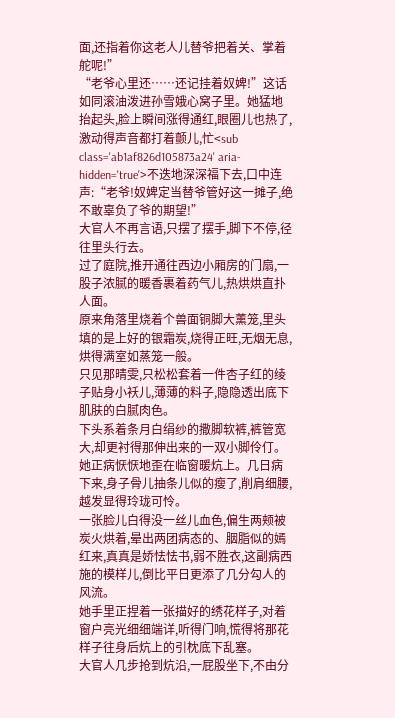面,还指着你这老人儿替爷把着关、掌着舵呢!”
“老爷心里还……还记挂着奴婢!”这话如同滚油泼进孙雪娥心窝子里。她猛地抬起头,脸上瞬间涨得通红,眼圈儿也热了,激动得声音都打着颤儿,忙<sub class='ab1af826d105873a24' aria-hidden='true'>不迭地深深福下去,口中连声:“老爷!奴婢定当替爷管好这一摊子,绝不敢辜负了爷的期望!”
大官人不再言语,只摆了摆手,脚下不停,径往里头行去。
过了庭院,推开通往西边小厢房的门扇,一股子浓腻的暖香裹着药气儿,热烘烘直扑人面。
原来角落里烧着个兽面铜脚大薰笼,里头填的是上好的银霜炭,烧得正旺,无烟无息,烘得满室如蒸笼一般。
只见那晴雯,只松松套着一件杏子红的绫子贴身小袄儿,薄薄的料子,隐隐透出底下肌肤的白腻肉色。
下头系着条月白绢纱的撒脚软裤,裤管宽大,却更衬得那伸出来的一双小脚伶仃。
她正病恹恹地歪在临窗暖炕上。几日病下来,身子骨儿抽条儿似的瘦了,削肩细腰,越发显得玲珑可怜。
一张脸儿白得没一丝儿血色,偏生两颊被炭火烘着,晕出两团病态的、胭脂似的嫣红来,真真是娇怯怯书,弱不胜衣,这副病西施的模样儿,倒比平日更添了几分勾人的风流。
她手里正捏着一张描好的绣花样子,对着窗户亮光细细端详,听得门响,慌得将那花样子往身后炕上的引枕底下乱塞。
大官人几步抢到炕沿,一屁股坐下,不由分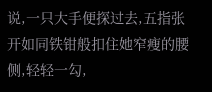说,一只大手便探过去,五指张开如同铁钳般扣住她窄瘦的腰侧,轻轻一勾,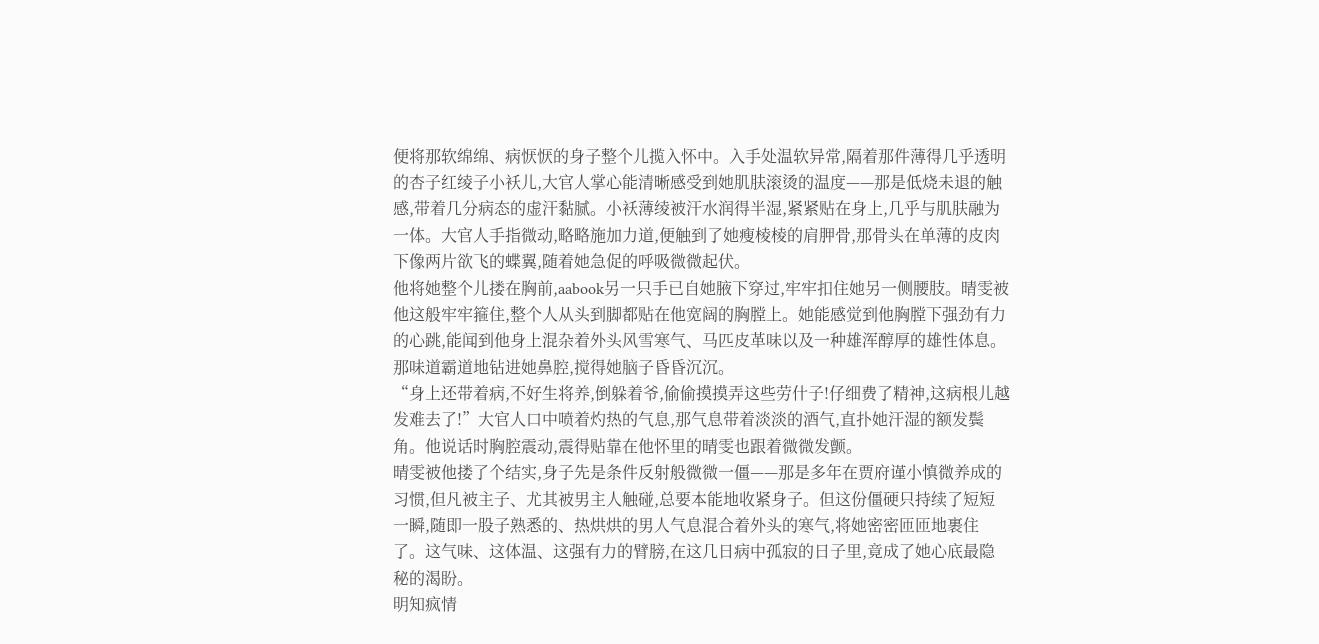便将那软绵绵、病恹恹的身子整个儿揽入怀中。入手处温软异常,隔着那件薄得几乎透明的杏子红绫子小袄儿,大官人掌心能清晰感受到她肌肤滚烫的温度——那是低烧未退的触感,带着几分病态的虚汗黏腻。小袄薄绫被汗水润得半湿,紧紧贴在身上,几乎与肌肤融为一体。大官人手指微动,略略施加力道,便触到了她瘦棱棱的肩胛骨,那骨头在单薄的皮肉下像两片欲飞的蝶翼,随着她急促的呼吸微微起伏。
他将她整个儿搂在胸前,aabook另一只手已自她腋下穿过,牢牢扣住她另一侧腰肢。晴雯被他这般牢牢箍住,整个人从头到脚都贴在他宽阔的胸膛上。她能感觉到他胸膛下强劲有力的心跳,能闻到他身上混杂着外头风雪寒气、马匹皮革味以及一种雄浑醇厚的雄性体息。那味道霸道地钻进她鼻腔,搅得她脑子昏昏沉沉。
“身上还带着病,不好生将养,倒躲着爷,偷偷摸摸弄这些劳什子!仔细费了精神,这病根儿越发难去了!”大官人口中喷着灼热的气息,那气息带着淡淡的酒气,直扑她汗湿的额发鬓角。他说话时胸腔震动,震得贴靠在他怀里的晴雯也跟着微微发颤。
晴雯被他搂了个结实,身子先是条件反射般微微一僵——那是多年在贾府谨小慎微养成的习惯,但凡被主子、尤其被男主人触碰,总要本能地收紧身子。但这份僵硬只持续了短短一瞬,随即一股子熟悉的、热烘烘的男人气息混合着外头的寒气,将她密密匝匝地裹住了。这气味、这体温、这强有力的臂膀,在这几日病中孤寂的日子里,竟成了她心底最隐秘的渴盼。
明知疯情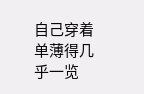自己穿着单薄得几乎一览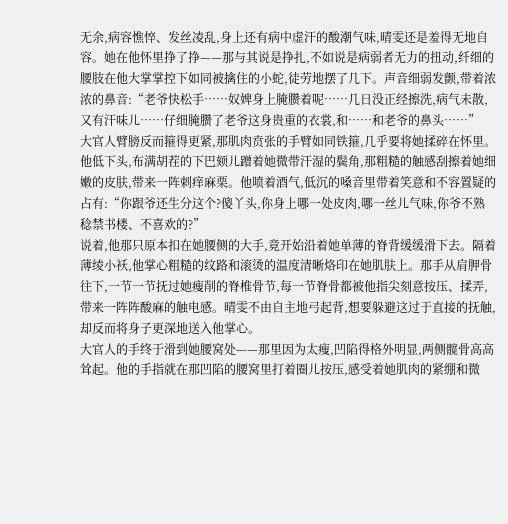无余,病容憔悴、发丝凌乱,身上还有病中虚汗的酸潮气味,晴雯还是羞得无地自容。她在他怀里挣了挣——那与其说是挣扎,不如说是病弱者无力的扭动,纤细的腰肢在他大掌掌控下如同被擒住的小蛇,徒劳地摆了几下。声音细弱发颤,带着浓浓的鼻音:“老爷快松手……奴婢身上腌臜着呢……几日没正经擦洗,病气未散,又有汗味儿……仔细腌臜了老爷这身贵重的衣裳,和……和老爷的鼻头……”
大官人臂膀反而箍得更紧,那肌肉贲张的手臂如同铁箍,几乎要将她揉碎在怀里。他低下头,布满胡茬的下巴颏儿蹭着她微带汗湿的鬓角,那粗糙的触感刮擦着她细嫩的皮肤,带来一阵刺痒麻栗。他喷着酒气,低沉的嗓音里带着笑意和不容置疑的占有:“你跟爷还生分这个?傻丫头,你身上哪一处皮肉,哪一丝儿气味,你爷不熟稔禁书楼、不喜欢的?”
说着,他那只原本扣在她腰侧的大手,竟开始沿着她单薄的脊背缓缓滑下去。隔着薄绫小袄,他掌心粗糙的纹路和滚烫的温度清晰烙印在她肌肤上。那手从肩胛骨往下,一节一节抚过她瘦削的脊椎骨节,每一节脊骨都被他指尖刻意按压、揉弄,带来一阵阵酸麻的触电感。晴雯不由自主地弓起背,想要躲避这过于直接的抚触,却反而将身子更深地送入他掌心。
大官人的手终于滑到她腰窝处——那里因为太瘦,凹陷得格外明显,两侧髋骨高高耸起。他的手指就在那凹陷的腰窝里打着圈儿按压,感受着她肌肉的紧绷和微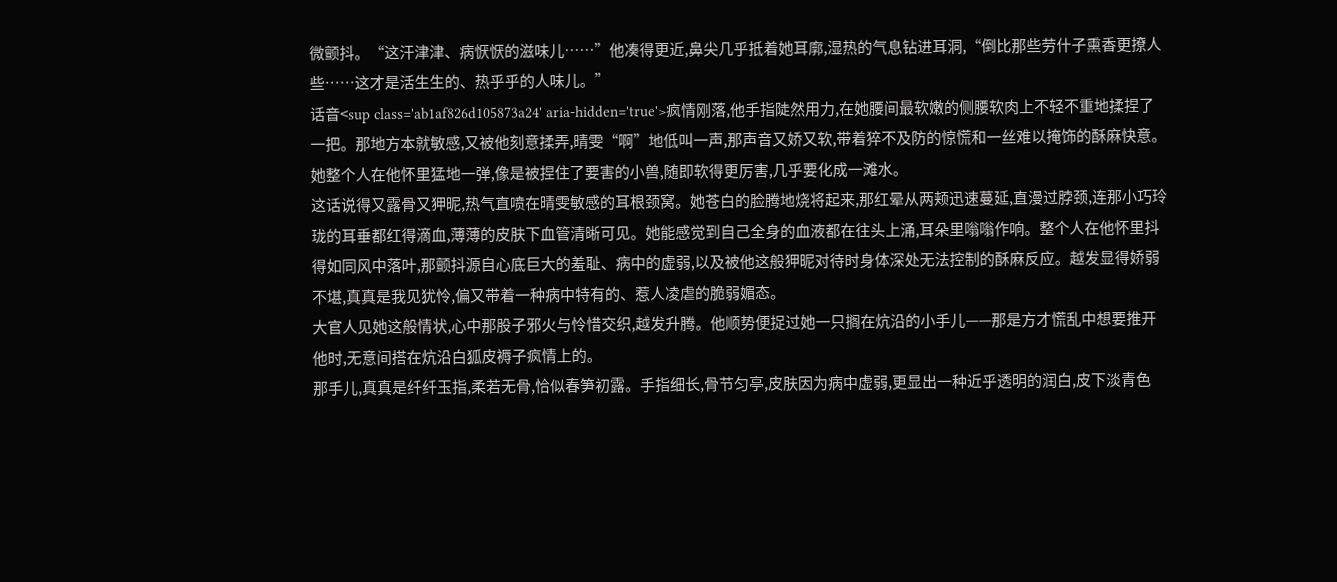微颤抖。“这汗津津、病恹恹的滋味儿……”他凑得更近,鼻尖几乎抵着她耳廓,湿热的气息钻进耳洞,“倒比那些劳什子熏香更撩人些……这才是活生生的、热乎乎的人味儿。”
话音<sup class='ab1af826d105873a24' aria-hidden='true'>疯情刚落,他手指陡然用力,在她腰间最软嫩的侧腰软肉上不轻不重地揉捏了一把。那地方本就敏感,又被他刻意揉弄,晴雯“啊”地低叫一声,那声音又娇又软,带着猝不及防的惊慌和一丝难以掩饰的酥麻快意。她整个人在他怀里猛地一弹,像是被捏住了要害的小兽,随即软得更厉害,几乎要化成一滩水。
这话说得又露骨又狎昵,热气直喷在晴雯敏感的耳根颈窝。她苍白的脸腾地烧将起来,那红晕从两颊迅速蔓延,直漫过脖颈,连那小巧玲珑的耳垂都红得滴血,薄薄的皮肤下血管清晰可见。她能感觉到自己全身的血液都在往头上涌,耳朵里嗡嗡作响。整个人在他怀里抖得如同风中落叶,那颤抖源自心底巨大的羞耻、病中的虚弱,以及被他这般狎昵对待时身体深处无法控制的酥麻反应。越发显得娇弱不堪,真真是我见犹怜,偏又带着一种病中特有的、惹人凌虐的脆弱媚态。
大官人见她这般情状,心中那股子邪火与怜惜交织,越发升腾。他顺势便捉过她一只搁在炕沿的小手儿——那是方才慌乱中想要推开他时,无意间搭在炕沿白狐皮褥子疯情上的。
那手儿,真真是纤纤玉指,柔若无骨,恰似春笋初露。手指细长,骨节匀亭,皮肤因为病中虚弱,更显出一种近乎透明的润白,皮下淡青色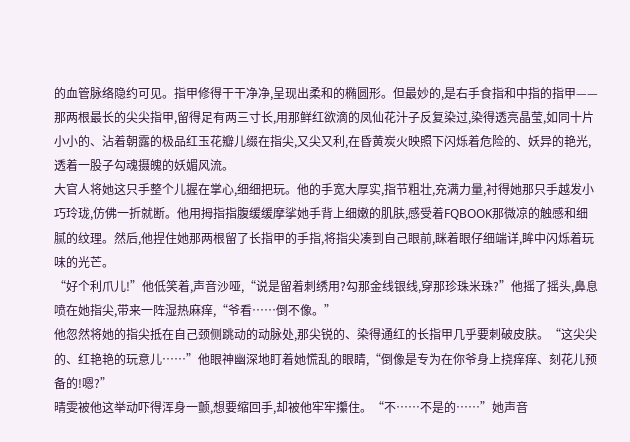的血管脉络隐约可见。指甲修得干干净净,呈现出柔和的椭圆形。但最妙的,是右手食指和中指的指甲——那两根最长的尖尖指甲,留得足有两三寸长,用那鲜红欲滴的凤仙花汁子反复染过,染得透亮晶莹,如同十片小小的、沾着朝露的极品红玉花瓣儿缀在指尖,又尖又利,在昏黄炭火映照下闪烁着危险的、妖异的艳光,透着一股子勾魂摄魄的妖媚风流。
大官人将她这只手整个儿握在掌心,细细把玩。他的手宽大厚实,指节粗壮,充满力量,衬得她那只手越发小巧玲珑,仿佛一折就断。他用拇指指腹缓缓摩挲她手背上细嫩的肌肤,感受着FQBOOK那微凉的触感和细腻的纹理。然后,他捏住她那两根留了长指甲的手指,将指尖凑到自己眼前,眯着眼仔细端详,眸中闪烁着玩味的光芒。
“好个利爪儿!”他低笑着,声音沙哑,“说是留着刺绣用?勾那金线银线,穿那珍珠米珠?”他摇了摇头,鼻息喷在她指尖,带来一阵湿热麻痒,“爷看……倒不像。”
他忽然将她的指尖抵在自己颈侧跳动的动脉处,那尖锐的、染得通红的长指甲几乎要刺破皮肤。“这尖尖的、红艳艳的玩意儿……”他眼神幽深地盯着她慌乱的眼睛,“倒像是专为在你爷身上挠痒痒、刻花儿预备的!嗯?”
晴雯被他这举动吓得浑身一颤,想要缩回手,却被他牢牢攥住。“不……不是的……”她声音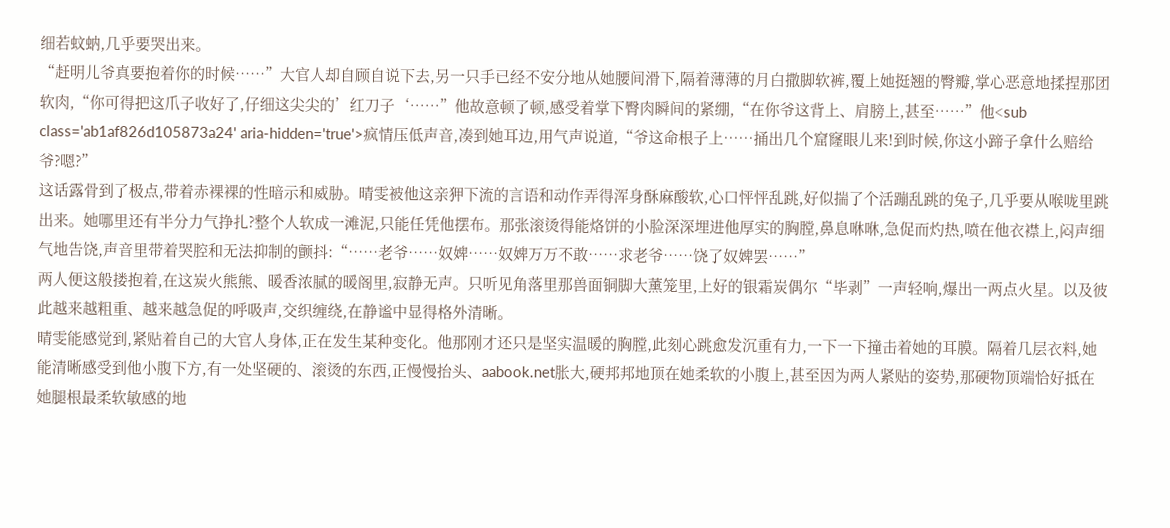细若蚊蚋,几乎要哭出来。
“赶明儿爷真要抱着你的时候……”大官人却自顾自说下去,另一只手已经不安分地从她腰间滑下,隔着薄薄的月白撒脚软裤,覆上她挺翘的臀瓣,掌心恶意地揉捏那团软肉,“你可得把这爪子收好了,仔细这尖尖的’红刀子‘……”他故意顿了顿,感受着掌下臀肉瞬间的紧绷,“在你爷这背上、肩膀上,甚至……”他<sub class='ab1af826d105873a24' aria-hidden='true'>疯情压低声音,凑到她耳边,用气声说道,“爷这命根子上……捅出几个窟窿眼儿来!到时候,你这小蹄子拿什么赔给爷?嗯?”
这话露骨到了极点,带着赤裸裸的性暗示和威胁。晴雯被他这亲狎下流的言语和动作弄得浑身酥麻酸软,心口怦怦乱跳,好似揣了个活蹦乱跳的兔子,几乎要从喉咙里跳出来。她哪里还有半分力气挣扎?整个人软成一滩泥,只能任凭他摆布。那张滚烫得能烙饼的小脸深深埋进他厚实的胸膛,鼻息咻咻,急促而灼热,喷在他衣襟上,闷声细气地告饶,声音里带着哭腔和无法抑制的颤抖:“……老爷……奴婢……奴婢万万不敢……求老爷……饶了奴婢罢……”
两人便这般搂抱着,在这炭火熊熊、暖香浓腻的暖阁里,寂静无声。只听见角落里那兽面铜脚大薰笼里,上好的银霜炭偶尔“毕剥”一声轻响,爆出一两点火星。以及彼此越来越粗重、越来越急促的呼吸声,交织缠绕,在静谧中显得格外清晰。
晴雯能感觉到,紧贴着自己的大官人身体,正在发生某种变化。他那刚才还只是坚实温暖的胸膛,此刻心跳愈发沉重有力,一下一下撞击着她的耳膜。隔着几层衣料,她能清晰感受到他小腹下方,有一处坚硬的、滚烫的东西,正慢慢抬头、aabook.net胀大,硬邦邦地顶在她柔软的小腹上,甚至因为两人紧贴的姿势,那硬物顶端恰好抵在她腿根最柔软敏感的地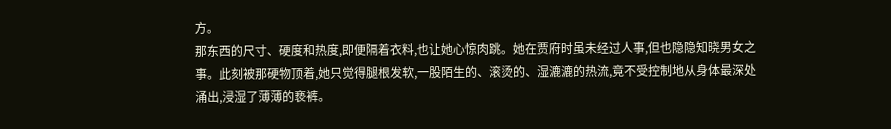方。
那东西的尺寸、硬度和热度,即便隔着衣料,也让她心惊肉跳。她在贾府时虽未经过人事,但也隐隐知晓男女之事。此刻被那硬物顶着,她只觉得腿根发软,一股陌生的、滚烫的、湿漉漉的热流,竟不受控制地从身体最深处涌出,浸湿了薄薄的亵裤。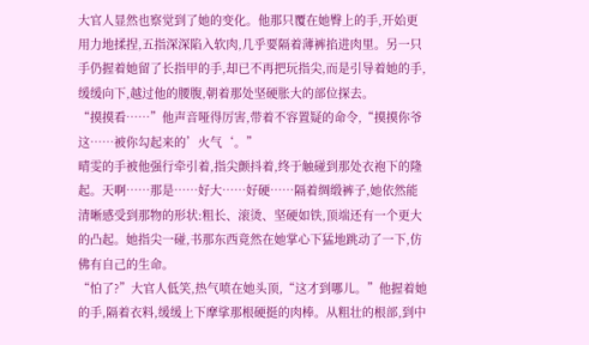大官人显然也察觉到了她的变化。他那只覆在她臀上的手,开始更用力地揉捏,五指深深陷入软肉,几乎要隔着薄裤掐进肉里。另一只手仍握着她留了长指甲的手,却已不再把玩指尖,而是引导着她的手,缓缓向下,越过他的腰腹,朝着那处坚硬胀大的部位探去。
“摸摸看……”他声音哑得厉害,带着不容置疑的命令,“摸摸你爷这……被你勾起来的’火气‘。”
晴雯的手被他强行牵引着,指尖颤抖着,终于触碰到那处衣袍下的隆起。天啊……那是……好大……好硬……隔着绸缎裤子,她依然能清晰感受到那物的形状:粗长、滚烫、坚硬如铁,顶端还有一个更大的凸起。她指尖一碰,书那东西竟然在她掌心下猛地跳动了一下,仿佛有自己的生命。
“怕了?”大官人低笑,热气喷在她头顶,“这才到哪儿。”他握着她的手,隔着衣料,缓缓上下摩挲那根硬挺的肉棒。从粗壮的根部,到中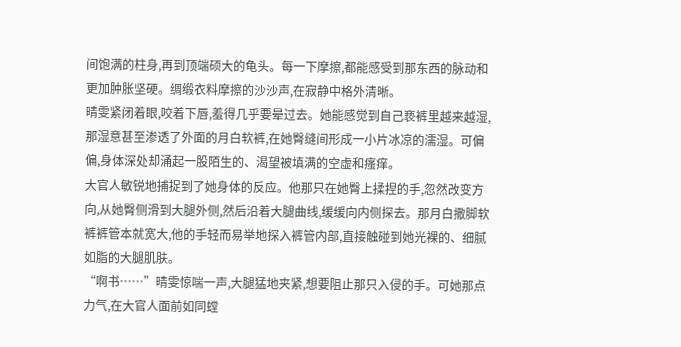间饱满的柱身,再到顶端硕大的龟头。每一下摩擦,都能感受到那东西的脉动和更加肿胀坚硬。绸缎衣料摩擦的沙沙声,在寂静中格外清晰。
晴雯紧闭着眼,咬着下唇,羞得几乎要晕过去。她能感觉到自己亵裤里越来越湿,那湿意甚至渗透了外面的月白软裤,在她臀缝间形成一小片冰凉的濡湿。可偏偏,身体深处却涌起一股陌生的、渴望被填满的空虚和瘙痒。
大官人敏锐地捕捉到了她身体的反应。他那只在她臀上揉捏的手,忽然改变方向,从她臀侧滑到大腿外侧,然后沿着大腿曲线,缓缓向内侧探去。那月白撒脚软裤裤管本就宽大,他的手轻而易举地探入裤管内部,直接触碰到她光裸的、细腻如脂的大腿肌肤。
“啊书……”晴雯惊喘一声,大腿猛地夹紧,想要阻止那只入侵的手。可她那点力气,在大官人面前如同螳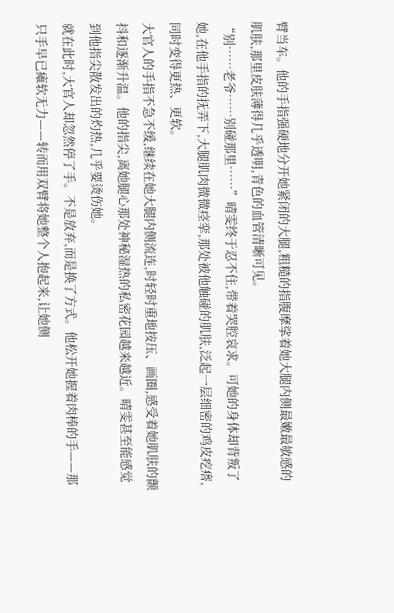臂当车。他的手指强硬地分开她紧闭的大腿,粗糙的指腹摩挲着她大腿内侧最嫩最敏感的肌肤,那里皮肤薄得几乎透明,青色的血管清晰可见。
“别……老爷……别碰那里……”晴雯终于忍不住,带着哭腔哀求。可她的身体却背叛了她,在他手指的抚弄下,大腿肌肉微微痉挛,那处被他触碰的肌肤,泛起一层细密的鸡皮疙瘩,同时变得更热、更软。
大官人的手指不急不缓,继续在她大腿内侧流连,时轻时重地按压、画圈,感受着她肌肤的颤抖和逐渐升温。他的指尖,离她腿心那处神秘湿热的私密花园越来越近。晴雯甚至能感觉到他指尖散发出的灼热,几乎要烫伤她。
就在此时,大官人却忽然停了手。不是放弃,而是换了方式。他松开她握着肉棒的手——那只手早已瘫软无力——转而用双臂将她整个人抱起来,让她侧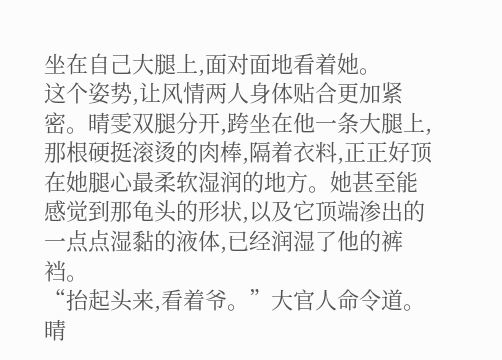坐在自己大腿上,面对面地看着她。
这个姿势,让风情两人身体贴合更加紧密。晴雯双腿分开,跨坐在他一条大腿上,那根硬挺滚烫的肉棒,隔着衣料,正正好顶在她腿心最柔软湿润的地方。她甚至能感觉到那龟头的形状,以及它顶端渗出的一点点湿黏的液体,已经润湿了他的裤裆。
“抬起头来,看着爷。”大官人命令道。
晴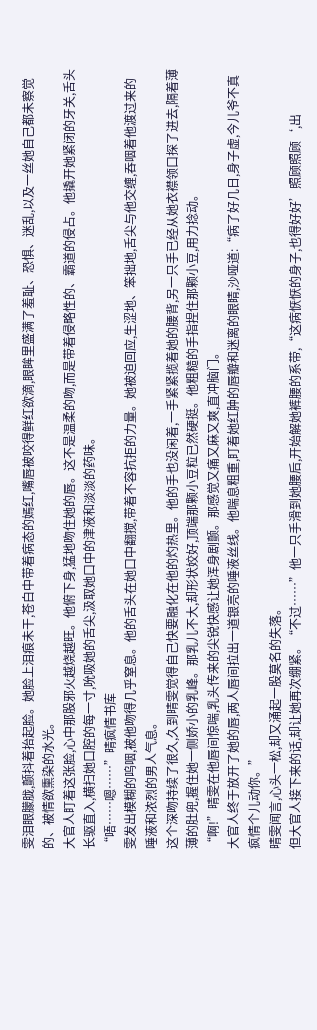雯泪眼朦胧,颤抖着抬起脸。她脸上泪痕未干,苍白中带着病态的嫣红,嘴唇被咬得鲜红欲滴,眼眸里盛满了羞耻、恐惧、迷乱,以及一丝她自己都未察觉的、被情欲熏染的水光。
大官人盯着这张脸,心中那股邪火越烧越旺。他俯下身,猛地吻住她的唇。这不是温柔的吻,而是带着侵略性的、霸道的侵占。他撬开她紧闭的牙关,舌头长驱直入,横扫她口腔的每一寸,吮吸她的舌尖,汲取她口中的津液和淡淡的药味。
“唔……嗯……”晴疯情书库
雯发出模糊的呜咽,被他吻得几乎窒息。他的舌头在她口中翻搅,带着不容抗拒的力量。她被迫回应,生涩地、笨拙地,舌尖与他交缠,吞咽着他渡过来的唾液和浓烈的男人气息。
这个深吻持续了很久,久到晴雯觉得自己快要融化在他的灼热里。他的手也没闲着,一手紧紧揽着她的腰背,另一只手已经从她衣襟领口探了进去,隔着薄薄的肚兜,握住她一侧娇小的乳峰。那乳儿不大,却形状姣好,顶端那颗小豆粒已然硬挺。他粗糙的手指捏住那颗小豆,用力捻动。
“啊!”晴雯在他唇间惊喘,乳头传来的尖锐快感让她浑身剧颤。那感觉又痛又麻又爽,直冲脑门。
大官人终于放开了她的唇,两人唇间拉出一道银亮的唾液丝线。他喘息粗重,盯着她红肿的唇瓣和迷离的眼睛,沙哑道:“病了好几日,身子虚,今儿爷不真疯情个儿动你。”
晴雯闻言,心头一松,却又涌起一股莫名的失落。
但大官人接下来的话,却让她再次绷紧。“不过……”他一只手滑到她腰后,开始解她裤腰的系带,“这病恹恹的身子,也得好好’照顾照顾‘,出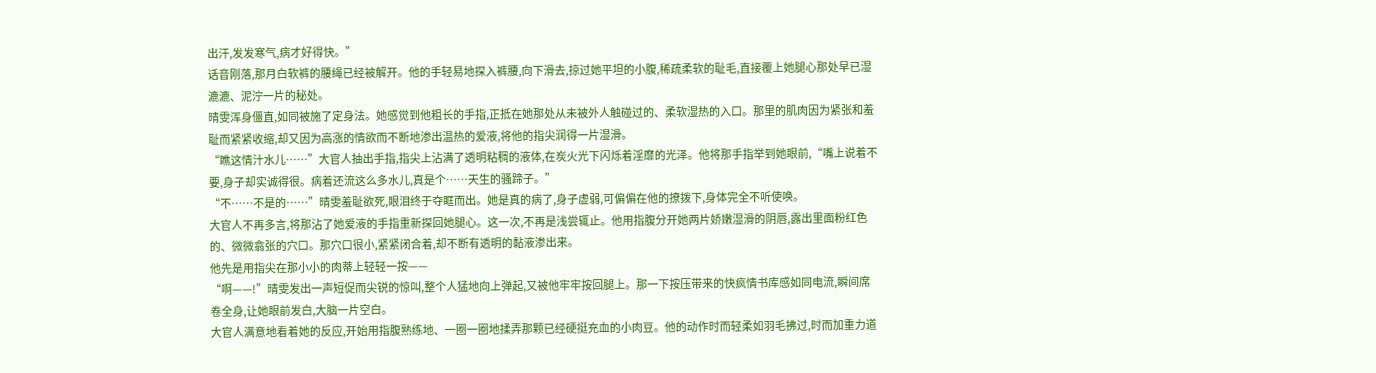出汗,发发寒气,病才好得快。”
话音刚落,那月白软裤的腰绳已经被解开。他的手轻易地探入裤腰,向下滑去,掠过她平坦的小腹,稀疏柔软的耻毛,直接覆上她腿心那处早已湿漉漉、泥泞一片的秘处。
晴雯浑身僵直,如同被施了定身法。她感觉到他粗长的手指,正抵在她那处从未被外人触碰过的、柔软湿热的入口。那里的肌肉因为紧张和羞耻而紧紧收缩,却又因为高涨的情欲而不断地渗出温热的爱液,将他的指尖润得一片湿滑。
“瞧这情汁水儿……”大官人抽出手指,指尖上沾满了透明粘稠的液体,在炭火光下闪烁着淫靡的光泽。他将那手指举到她眼前,“嘴上说着不要,身子却实诚得很。病着还流这么多水儿,真是个……天生的骚蹄子。”
“不……不是的……”晴雯羞耻欲死,眼泪终于夺眶而出。她是真的病了,身子虚弱,可偏偏在他的撩拨下,身体完全不听使唤。
大官人不再多言,将那沾了她爱液的手指重新探回她腿心。这一次,不再是浅尝辄止。他用指腹分开她两片娇嫩湿滑的阴唇,露出里面粉红色的、微微翕张的穴口。那穴口很小,紧紧闭合着,却不断有透明的黏液渗出来。
他先是用指尖在那小小的肉蒂上轻轻一按——
“啊——!”晴雯发出一声短促而尖锐的惊叫,整个人猛地向上弹起,又被他牢牢按回腿上。那一下按压带来的快疯情书库感如同电流,瞬间席卷全身,让她眼前发白,大脑一片空白。
大官人满意地看着她的反应,开始用指腹熟练地、一圈一圈地揉弄那颗已经硬挺充血的小肉豆。他的动作时而轻柔如羽毛拂过,时而加重力道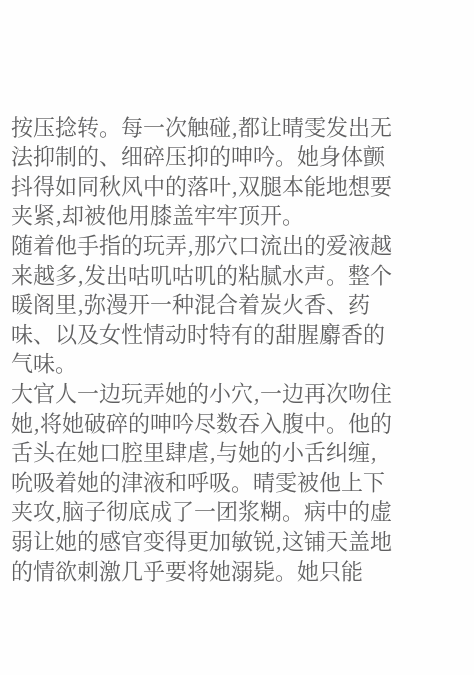按压捻转。每一次触碰,都让晴雯发出无法抑制的、细碎压抑的呻吟。她身体颤抖得如同秋风中的落叶,双腿本能地想要夹紧,却被他用膝盖牢牢顶开。
随着他手指的玩弄,那穴口流出的爱液越来越多,发出咕叽咕叽的粘腻水声。整个暖阁里,弥漫开一种混合着炭火香、药味、以及女性情动时特有的甜腥麝香的气味。
大官人一边玩弄她的小穴,一边再次吻住她,将她破碎的呻吟尽数吞入腹中。他的舌头在她口腔里肆虐,与她的小舌纠缠,吮吸着她的津液和呼吸。晴雯被他上下夹攻,脑子彻底成了一团浆糊。病中的虚弱让她的感官变得更加敏锐,这铺天盖地的情欲刺激几乎要将她溺毙。她只能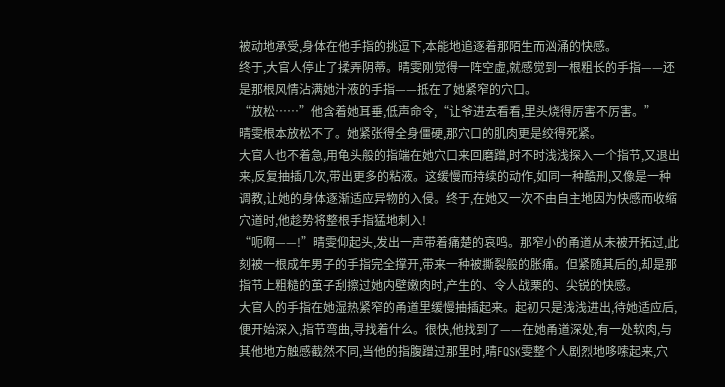被动地承受,身体在他手指的挑逗下,本能地追逐着那陌生而汹涌的快感。
终于,大官人停止了揉弄阴蒂。晴雯刚觉得一阵空虚,就感觉到一根粗长的手指——还是那根风情沾满她汁液的手指——抵在了她紧窄的穴口。
“放松……”他含着她耳垂,低声命令,“让爷进去看看,里头烧得厉害不厉害。”
晴雯根本放松不了。她紧张得全身僵硬,那穴口的肌肉更是绞得死紧。
大官人也不着急,用龟头般的指端在她穴口来回磨蹭,时不时浅浅探入一个指节,又退出来,反复抽插几次,带出更多的粘液。这缓慢而持续的动作,如同一种酷刑,又像是一种调教,让她的身体逐渐适应异物的入侵。终于,在她又一次不由自主地因为快感而收缩穴道时,他趁势将整根手指猛地刺入!
“呃啊——!”晴雯仰起头,发出一声带着痛楚的哀鸣。那窄小的甬道从未被开拓过,此刻被一根成年男子的手指完全撑开,带来一种被撕裂般的胀痛。但紧随其后的,却是那指节上粗糙的茧子刮擦过她内壁嫩肉时,产生的、令人战栗的、尖锐的快感。
大官人的手指在她湿热紧窄的甬道里缓慢抽插起来。起初只是浅浅进出,待她适应后,便开始深入,指节弯曲,寻找着什么。很快,他找到了——在她甬道深处,有一处软肉,与其他地方触感截然不同,当他的指腹蹭过那里时,晴FQSK雯整个人剧烈地哆嗦起来,穴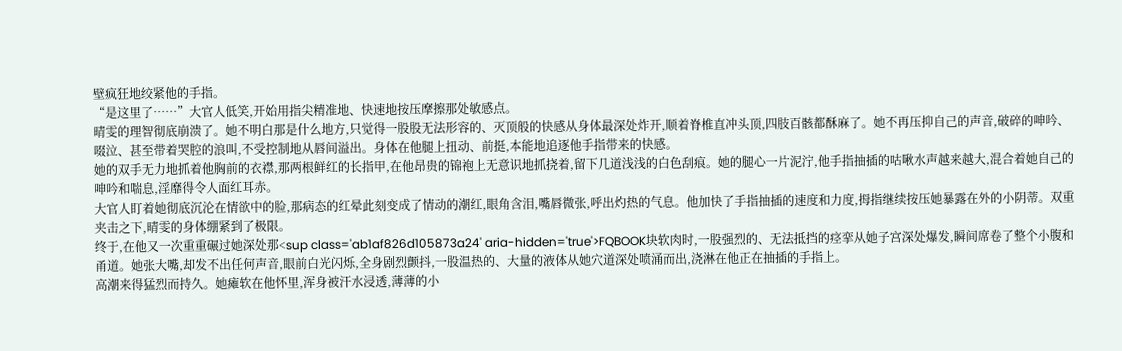壁疯狂地绞紧他的手指。
“是这里了……”大官人低笑,开始用指尖精准地、快速地按压摩擦那处敏感点。
晴雯的理智彻底崩溃了。她不明白那是什么地方,只觉得一股股无法形容的、灭顶般的快感从身体最深处炸开,顺着脊椎直冲头顶,四肢百骸都酥麻了。她不再压抑自己的声音,破碎的呻吟、啜泣、甚至带着哭腔的浪叫,不受控制地从唇间溢出。身体在他腿上扭动、前挺,本能地追逐他手指带来的快感。
她的双手无力地抓着他胸前的衣襟,那两根鲜红的长指甲,在他昂贵的锦袍上无意识地抓挠着,留下几道浅浅的白色刮痕。她的腿心一片泥泞,他手指抽插的咕啾水声越来越大,混合着她自己的呻吟和喘息,淫靡得令人面红耳赤。
大官人盯着她彻底沉沦在情欲中的脸,那病态的红晕此刻变成了情动的潮红,眼角含泪,嘴唇微张,呼出灼热的气息。他加快了手指抽插的速度和力度,拇指继续按压她暴露在外的小阴蒂。双重夹击之下,晴雯的身体绷紧到了极限。
终于,在他又一次重重碾过她深处那<sup class='ab1af826d105873a24' aria-hidden='true'>FQBOOK块软肉时,一股强烈的、无法抵挡的痉挛从她子宫深处爆发,瞬间席卷了整个小腹和甬道。她张大嘴,却发不出任何声音,眼前白光闪烁,全身剧烈颤抖,一股温热的、大量的液体从她穴道深处喷涌而出,浇淋在他正在抽插的手指上。
高潮来得猛烈而持久。她瘫软在他怀里,浑身被汗水浸透,薄薄的小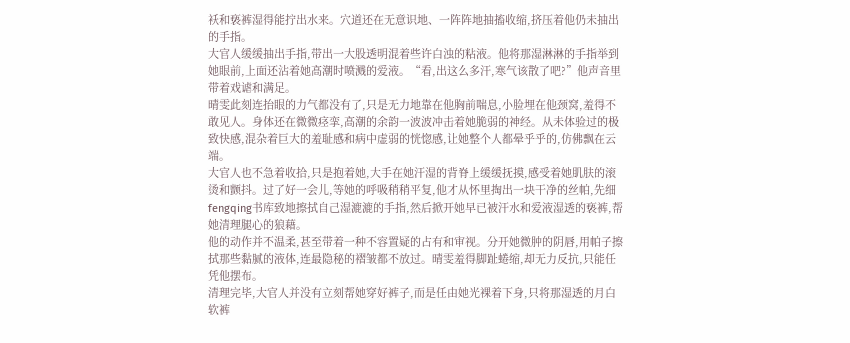袄和亵裤湿得能拧出水来。穴道还在无意识地、一阵阵地抽搐收缩,挤压着他仍未抽出的手指。
大官人缓缓抽出手指,带出一大股透明混着些许白浊的粘液。他将那湿淋淋的手指举到她眼前,上面还沾着她高潮时喷溅的爱液。“看,出这么多汗,寒气该散了吧?”他声音里带着戏谑和满足。
晴雯此刻连抬眼的力气都没有了,只是无力地靠在他胸前喘息,小脸埋在他颈窝,羞得不敢见人。身体还在微微痉挛,高潮的余韵一波波冲击着她脆弱的神经。从未体验过的极致快感,混杂着巨大的羞耻感和病中虚弱的恍惚感,让她整个人都晕乎乎的,仿佛飘在云端。
大官人也不急着收拾,只是抱着她,大手在她汗湿的背脊上缓缓抚摸,感受着她肌肤的滚烫和颤抖。过了好一会儿,等她的呼吸稍稍平复,他才从怀里掏出一块干净的丝帕,先细fengqing书库致地擦拭自己湿漉漉的手指,然后掀开她早已被汗水和爱液湿透的亵裤,帮她清理腿心的狼藉。
他的动作并不温柔,甚至带着一种不容置疑的占有和审视。分开她微肿的阴唇,用帕子擦拭那些黏腻的液体,连最隐秘的褶皱都不放过。晴雯羞得脚趾蜷缩,却无力反抗,只能任凭他摆布。
清理完毕,大官人并没有立刻帮她穿好裤子,而是任由她光裸着下身,只将那湿透的月白软裤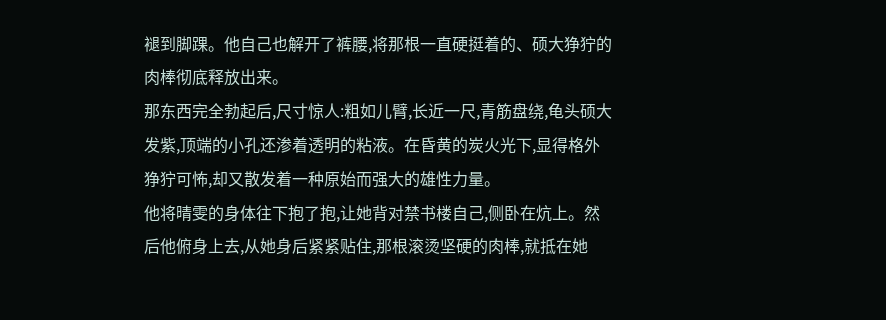褪到脚踝。他自己也解开了裤腰,将那根一直硬挺着的、硕大狰狞的肉棒彻底释放出来。
那东西完全勃起后,尺寸惊人:粗如儿臂,长近一尺,青筋盘绕,龟头硕大发紫,顶端的小孔还渗着透明的粘液。在昏黄的炭火光下,显得格外狰狞可怖,却又散发着一种原始而强大的雄性力量。
他将晴雯的身体往下抱了抱,让她背对禁书楼自己,侧卧在炕上。然后他俯身上去,从她身后紧紧贴住,那根滚烫坚硬的肉棒,就抵在她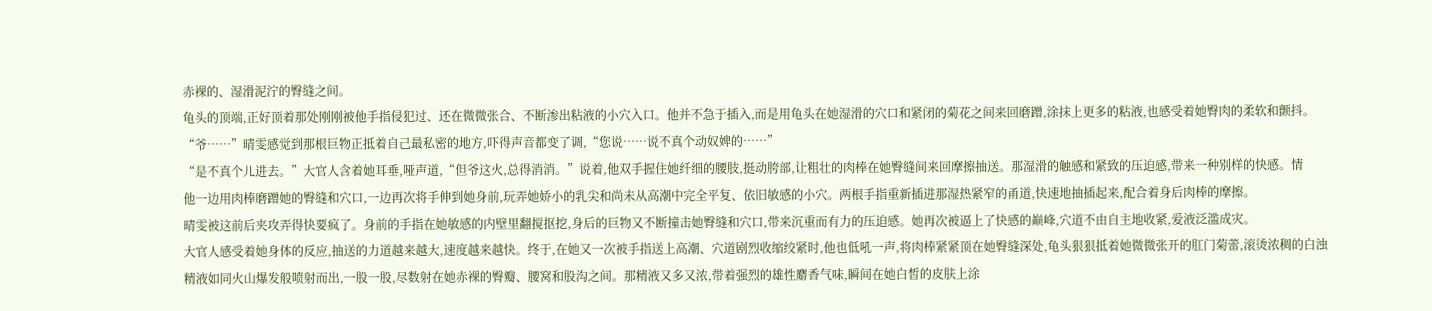赤裸的、湿滑泥泞的臀缝之间。
龟头的顶端,正好顶着那处刚刚被他手指侵犯过、还在微微张合、不断渗出粘液的小穴入口。他并不急于插入,而是用龟头在她湿滑的穴口和紧闭的菊花之间来回磨蹭,涂抹上更多的粘液,也感受着她臀肉的柔软和颤抖。
“爷……”晴雯感觉到那根巨物正抵着自己最私密的地方,吓得声音都变了调,“您说……说不真个动奴婢的……”
“是不真个儿进去。”大官人含着她耳垂,哑声道,“但爷这火,总得消消。”说着,他双手握住她纤细的腰肢,挺动胯部,让粗壮的肉棒在她臀缝间来回摩擦抽送。那湿滑的触感和紧致的压迫感,带来一种别样的快感。情
他一边用肉棒磨蹭她的臀缝和穴口,一边再次将手伸到她身前,玩弄她娇小的乳尖和尚未从高潮中完全平复、依旧敏感的小穴。两根手指重新插进那湿热紧窄的甬道,快速地抽插起来,配合着身后肉棒的摩擦。
晴雯被这前后夹攻弄得快要疯了。身前的手指在她敏感的内壁里翻搅抠挖,身后的巨物又不断撞击她臀缝和穴口,带来沉重而有力的压迫感。她再次被逼上了快感的巅峰,穴道不由自主地收紧,爱液泛滥成灾。
大官人感受着她身体的反应,抽送的力道越来越大,速度越来越快。终于,在她又一次被手指送上高潮、穴道剧烈收缩绞紧时,他也低吼一声,将肉棒紧紧顶在她臀缝深处,龟头狠狠抵着她微微张开的肛门菊蕾,滚烫浓稠的白浊精液如同火山爆发般喷射而出,一股一股,尽数射在她赤裸的臀瓣、腰窝和股沟之间。那精液又多又浓,带着强烈的雄性麝香气味,瞬间在她白皙的皮肤上涂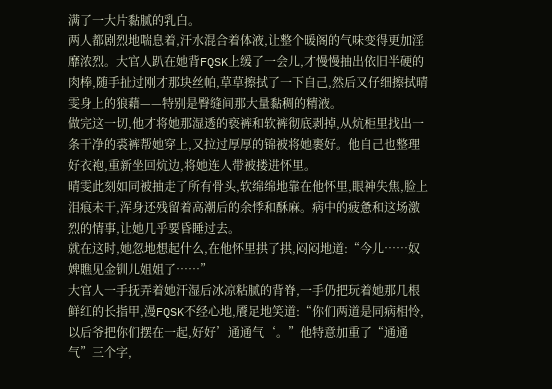满了一大片黏腻的乳白。
两人都剧烈地喘息着,汗水混合着体液,让整个暖阁的气味变得更加淫靡浓烈。大官人趴在她背FQSK上缓了一会儿,才慢慢抽出依旧半硬的肉棒,随手扯过刚才那块丝帕,草草擦拭了一下自己,然后又仔细擦拭晴雯身上的狼藉——特别是臀缝间那大量黏稠的精液。
做完这一切,他才将她那湿透的亵裤和软裤彻底剥掉,从炕柜里找出一条干净的裘裤帮她穿上,又拉过厚厚的锦被将她裹好。他自己也整理好衣袍,重新坐回炕边,将她连人带被搂进怀里。
晴雯此刻如同被抽走了所有骨头,软绵绵地靠在他怀里,眼神失焦,脸上泪痕未干,浑身还残留着高潮后的余悸和酥麻。病中的疲惫和这场激烈的情事,让她几乎要昏睡过去。
就在这时,她忽地想起什么,在他怀里拱了拱,闷闷地道:“今儿……奴婢瞧见金钏儿姐姐了……”
大官人一手抚弄着她汗湿后冰凉粘腻的背脊,一手仍把玩着她那几根鲜红的长指甲,漫FQSK不经心地,餍足地笑道:“你们两道是同病相怜,以后爷把你们摆在一起,好好’通通气‘。”他特意加重了“通通气”三个字,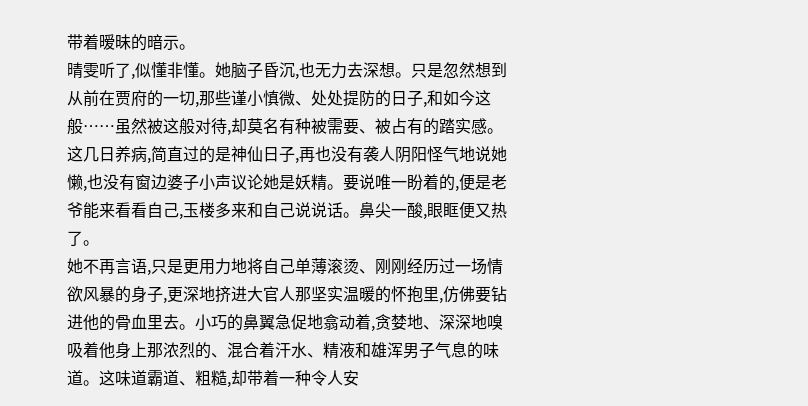带着暧昧的暗示。
晴雯听了,似懂非懂。她脑子昏沉,也无力去深想。只是忽然想到从前在贾府的一切,那些谨小慎微、处处提防的日子,和如今这般……虽然被这般对待,却莫名有种被需要、被占有的踏实感。这几日养病,简直过的是神仙日子,再也没有袭人阴阳怪气地说她懒,也没有窗边婆子小声议论她是妖精。要说唯一盼着的,便是老爷能来看看自己,玉楼多来和自己说说话。鼻尖一酸,眼眶便又热了。
她不再言语,只是更用力地将自己单薄滚烫、刚刚经历过一场情欲风暴的身子,更深地挤进大官人那坚实温暖的怀抱里,仿佛要钻进他的骨血里去。小巧的鼻翼急促地翕动着,贪婪地、深深地嗅吸着他身上那浓烈的、混合着汗水、精液和雄浑男子气息的味道。这味道霸道、粗糙,却带着一种令人安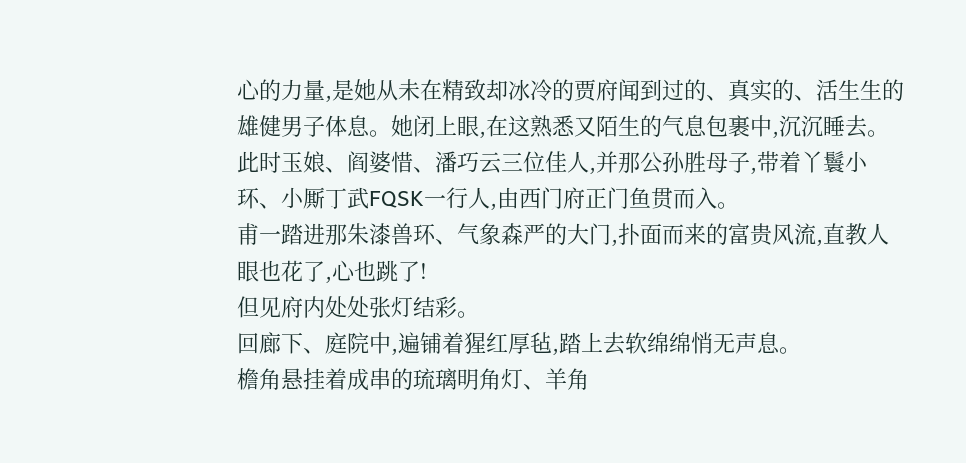心的力量,是她从未在精致却冰冷的贾府闻到过的、真实的、活生生的雄健男子体息。她闭上眼,在这熟悉又陌生的气息包裹中,沉沉睡去。
此时玉娘、阎婆惜、潘巧云三位佳人,并那公孙胜母子,带着丫鬟小环、小厮丁武FQSK一行人,由西门府正门鱼贯而入。
甫一踏进那朱漆兽环、气象森严的大门,扑面而来的富贵风流,直教人眼也花了,心也跳了!
但见府内处处张灯结彩。
回廊下、庭院中,遍铺着猩红厚毡,踏上去软绵绵悄无声息。
檐角悬挂着成串的琉璃明角灯、羊角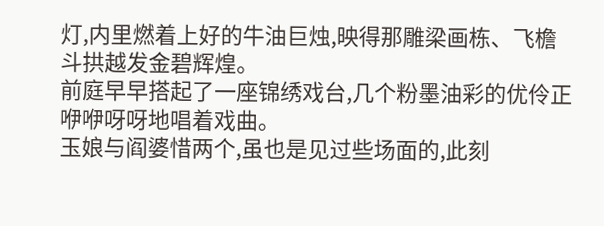灯,内里燃着上好的牛油巨烛,映得那雕梁画栋、飞檐斗拱越发金碧辉煌。
前庭早早搭起了一座锦绣戏台,几个粉墨油彩的优伶正咿咿呀呀地唱着戏曲。
玉娘与阎婆惜两个,虽也是见过些场面的,此刻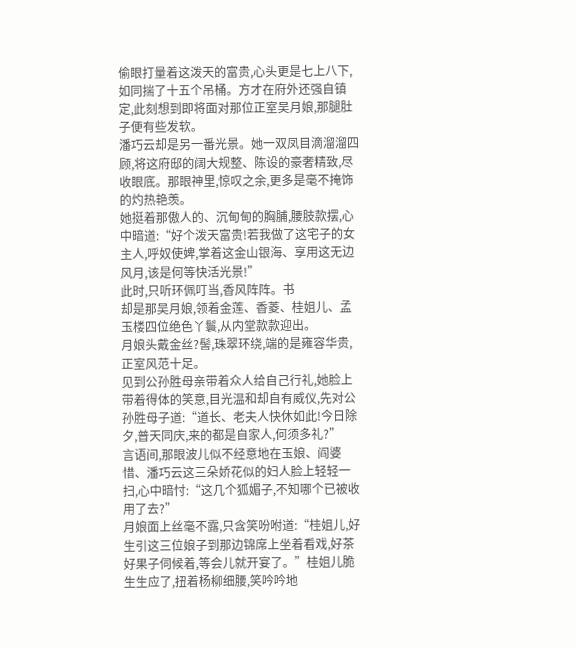偷眼打量着这泼天的富贵,心头更是七上八下,如同揣了十五个吊桶。方才在府外还强自镇定,此刻想到即将面对那位正室吴月娘,那腿肚子便有些发软。
潘巧云却是另一番光景。她一双凤目滴溜溜四顾,将这府邸的阔大规整、陈设的豪奢精致,尽收眼底。那眼神里,惊叹之余,更多是毫不掩饰的灼热艳羡。
她挺着那傲人的、沉甸甸的胸脯,腰肢款摆,心中暗道:“好个泼天富贵!若我做了这宅子的女主人,呼奴使婢,掌着这金山银海、享用这无边风月,该是何等快活光景!”
此时,只听环佩叮当,香风阵阵。书
却是那吴月娘,领着金莲、香菱、桂姐儿、孟玉楼四位绝色丫鬟,从内堂款款迎出。
月娘头戴金丝?髻,珠翠环绕,端的是雍容华贵,正室风范十足。
见到公孙胜母亲带着众人给自己行礼,她脸上带着得体的笑意,目光温和却自有威仪,先对公孙胜母子道:“道长、老夫人快休如此!今日除夕,普天同庆,来的都是自家人,何须多礼?”
言语间,那眼波儿似不经意地在玉娘、阎婆惜、潘巧云这三朵娇花似的妇人脸上轻轻一扫,心中暗忖:“这几个狐媚子,不知哪个已被收用了去?”
月娘面上丝毫不露,只含笑吩咐道:“桂姐儿,好生引这三位娘子到那边锦席上坐着看戏,好茶好果子伺候着,等会儿就开宴了。”桂姐儿脆生生应了,扭着杨柳细腰,笑吟吟地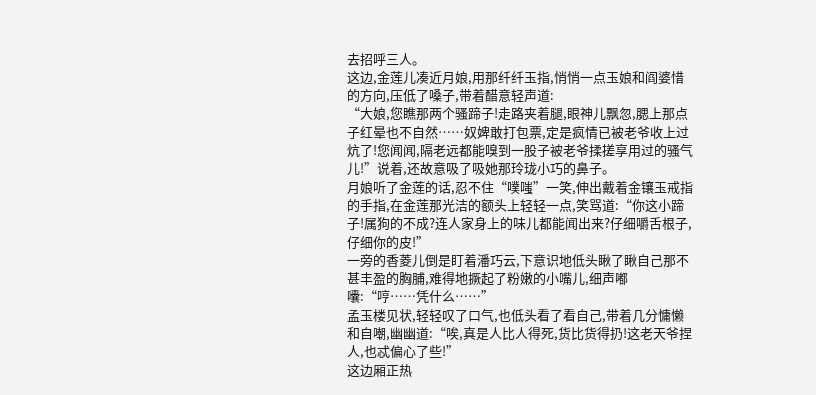去招呼三人。
这边,金莲儿凑近月娘,用那纤纤玉指,悄悄一点玉娘和阎婆惜的方向,压低了嗓子,带着醋意轻声道:
“大娘,您瞧那两个骚蹄子!走路夹着腿,眼神儿飘忽,腮上那点子红晕也不自然……奴婢敢打包票,定是疯情已被老爷收上过炕了!您闻闻,隔老远都能嗅到一股子被老爷揉搓享用过的骚气儿!”说着,还故意吸了吸她那玲珑小巧的鼻子。
月娘听了金莲的话,忍不住“噗嗤”一笑,伸出戴着金镶玉戒指的手指,在金莲那光洁的额头上轻轻一点,笑骂道:“你这小蹄子!属狗的不成?连人家身上的味儿都能闻出来?仔细嚼舌根子,仔细你的皮!”
一旁的香菱儿倒是盯着潘巧云,下意识地低头瞅了瞅自己那不甚丰盈的胸脯,难得地撅起了粉嫩的小嘴儿,细声嘟囔:“哼……凭什么……”
孟玉楼见状,轻轻叹了口气,也低头看了看自己,带着几分慵懒和自嘲,幽幽道:“唉,真是人比人得死,货比货得扔!这老天爷捏人,也忒偏心了些!”
这边厢正热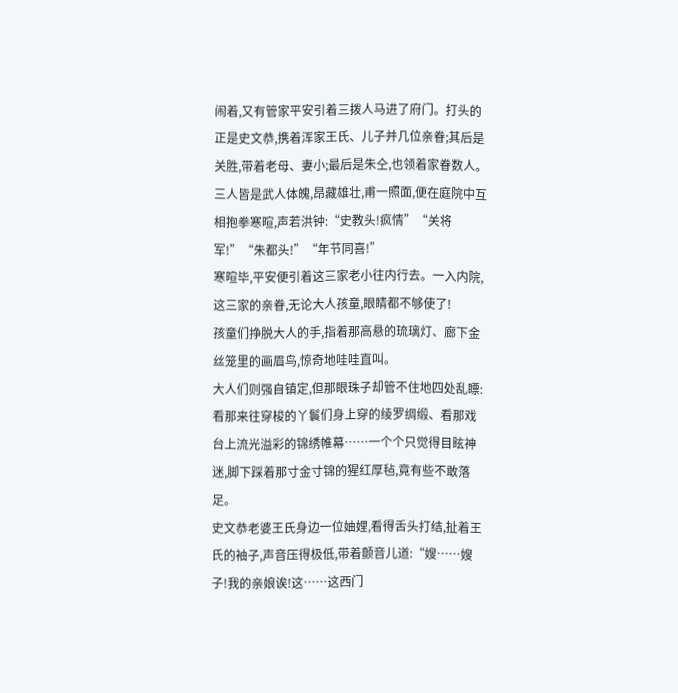闹着,又有管家平安引着三拨人马进了府门。打头的正是史文恭,携着浑家王氏、儿子并几位亲眷;其后是关胜,带着老母、妻小;最后是朱仝,也领着家眷数人。
三人皆是武人体魄,昂藏雄壮,甫一照面,便在庭院中互相抱拳寒暄,声若洪钟:“史教头!疯情”“关将军!”“朱都头!”“年节同喜!”
寒暄毕,平安便引着这三家老小往内行去。一入内院,这三家的亲眷,无论大人孩童,眼睛都不够使了!
孩童们挣脱大人的手,指着那高悬的琉璃灯、廊下金丝笼里的画眉鸟,惊奇地哇哇直叫。
大人们则强自镇定,但那眼珠子却管不住地四处乱瞟:看那来往穿梭的丫鬟们身上穿的绫罗绸缎、看那戏台上流光溢彩的锦绣帷幕……一个个只觉得目眩神迷,脚下踩着那寸金寸锦的猩红厚毡,竟有些不敢落足。
史文恭老婆王氏身边一位妯娌,看得舌头打结,扯着王氏的袖子,声音压得极低,带着颤音儿道:“嫂……嫂子!我的亲娘诶!这……这西门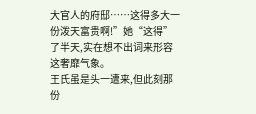大官人的府邸……这得多大一份泼天富贵啊!”她“这得”了半天,实在想不出词来形容这奢靡气象。
王氏虽是头一遭来,但此刻那份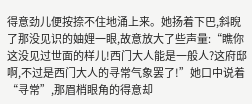得意劲儿便按捺不住地涌上来。她扬着下巴,斜睨了那没见识的妯娌一眼,故意放大了些声量:“瞧你这没见过世面的样儿!西门大人能是一般人?这府邸啊,不过是西门大人的寻常气象罢了!”她口中说着“寻常”,那眉梢眼角的得意却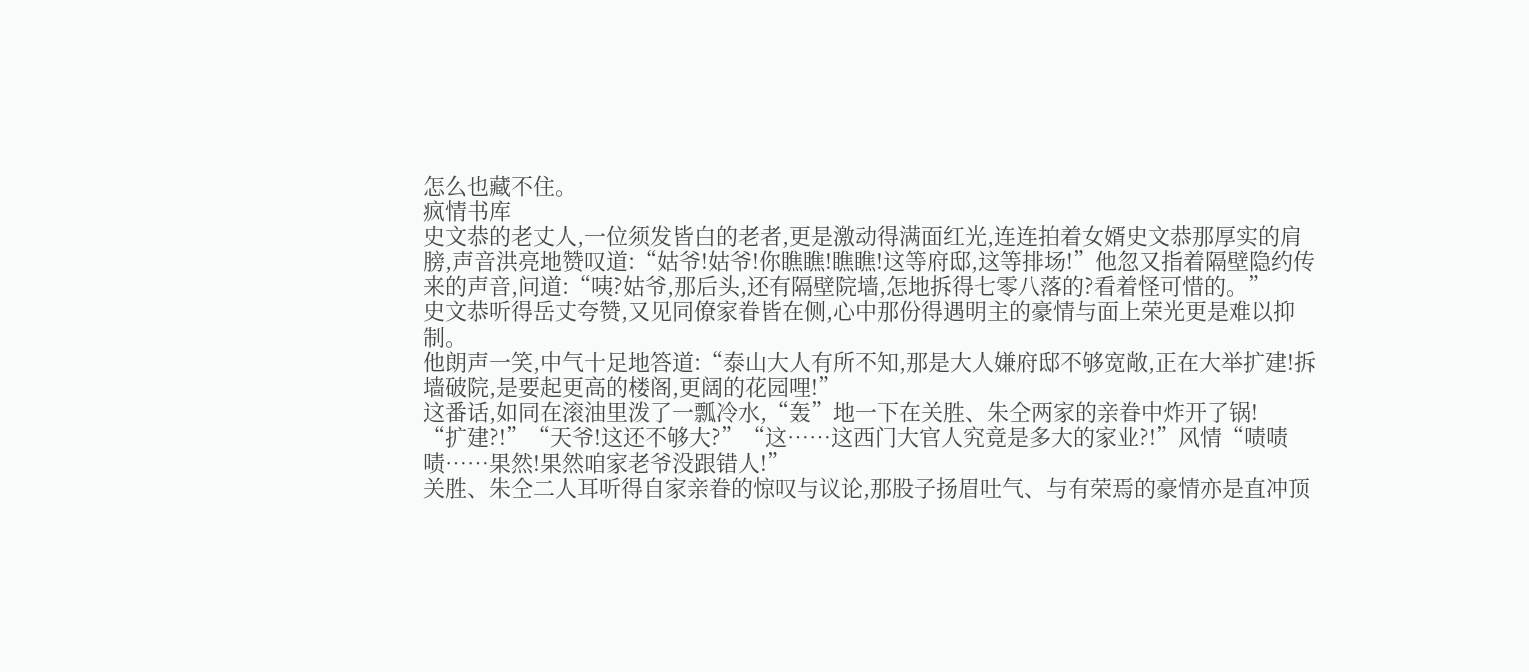怎么也藏不住。
疯情书库
史文恭的老丈人,一位须发皆白的老者,更是激动得满面红光,连连拍着女婿史文恭那厚实的肩膀,声音洪亮地赞叹道:“姑爷!姑爷!你瞧瞧!瞧瞧!这等府邸,这等排场!”他忽又指着隔壁隐约传来的声音,问道:“咦?姑爷,那后头,还有隔壁院墙,怎地拆得七零八落的?看着怪可惜的。”
史文恭听得岳丈夸赞,又见同僚家眷皆在侧,心中那份得遇明主的豪情与面上荣光更是难以抑制。
他朗声一笑,中气十足地答道:“泰山大人有所不知,那是大人嫌府邸不够宽敞,正在大举扩建!拆墙破院,是要起更高的楼阁,更阔的花园哩!”
这番话,如同在滚油里泼了一瓢冷水,“轰”地一下在关胜、朱仝两家的亲眷中炸开了锅!
“扩建?!”“天爷!这还不够大?”“这……这西门大官人究竟是多大的家业?!”风情“啧啧啧……果然!果然咱家老爷没跟错人!”
关胜、朱仝二人耳听得自家亲眷的惊叹与议论,那股子扬眉吐气、与有荣焉的豪情亦是直冲顶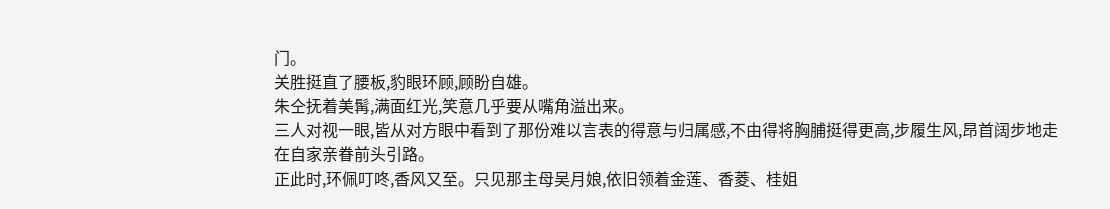门。
关胜挺直了腰板,豹眼环顾,顾盼自雄。
朱仝抚着美髯,满面红光,笑意几乎要从嘴角溢出来。
三人对视一眼,皆从对方眼中看到了那份难以言表的得意与归属感,不由得将胸脯挺得更高,步履生风,昂首阔步地走在自家亲眷前头引路。
正此时,环佩叮咚,香风又至。只见那主母吴月娘,依旧领着金莲、香菱、桂姐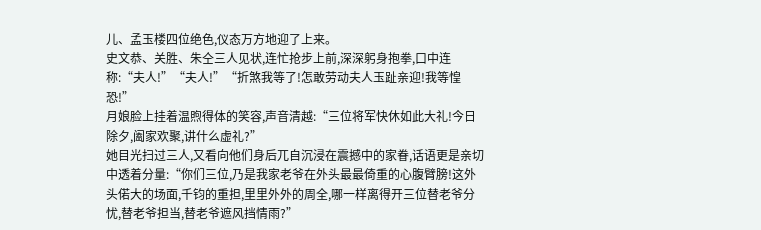儿、孟玉楼四位绝色,仪态万方地迎了上来。
史文恭、关胜、朱仝三人见状,连忙抢步上前,深深躬身抱拳,口中连称:“夫人!”“夫人!”“折煞我等了!怎敢劳动夫人玉趾亲迎!我等惶恐!”
月娘脸上挂着温煦得体的笑容,声音清越:“三位将军快休如此大礼!今日除夕,阖家欢聚,讲什么虚礼?”
她目光扫过三人,又看向他们身后兀自沉浸在震撼中的家眷,话语更是亲切中透着分量:“你们三位,乃是我家老爷在外头最最倚重的心腹臂膀!这外头偌大的场面,千钧的重担,里里外外的周全,哪一样离得开三位替老爷分忧,替老爷担当,替老爷遮风挡情雨?”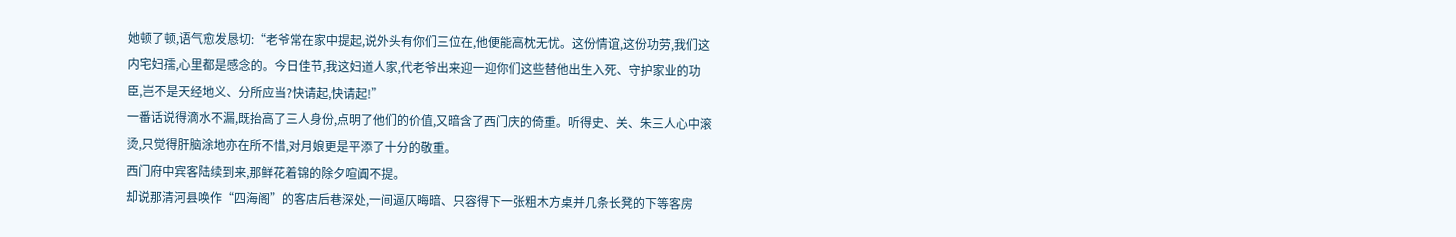她顿了顿,语气愈发恳切:“老爷常在家中提起,说外头有你们三位在,他便能高枕无忧。这份情谊,这份功劳,我们这内宅妇孺,心里都是感念的。今日佳节,我这妇道人家,代老爷出来迎一迎你们这些替他出生入死、守护家业的功臣,岂不是天经地义、分所应当?快请起,快请起!”
一番话说得滴水不漏,既抬高了三人身份,点明了他们的价值,又暗含了西门庆的倚重。听得史、关、朱三人心中滚烫,只觉得肝脑涂地亦在所不惜,对月娘更是平添了十分的敬重。
西门府中宾客陆续到来,那鲜花着锦的除夕喧阗不提。
却说那清河县唤作“四海阁”的客店后巷深处,一间逼仄晦暗、只容得下一张粗木方桌并几条长凳的下等客房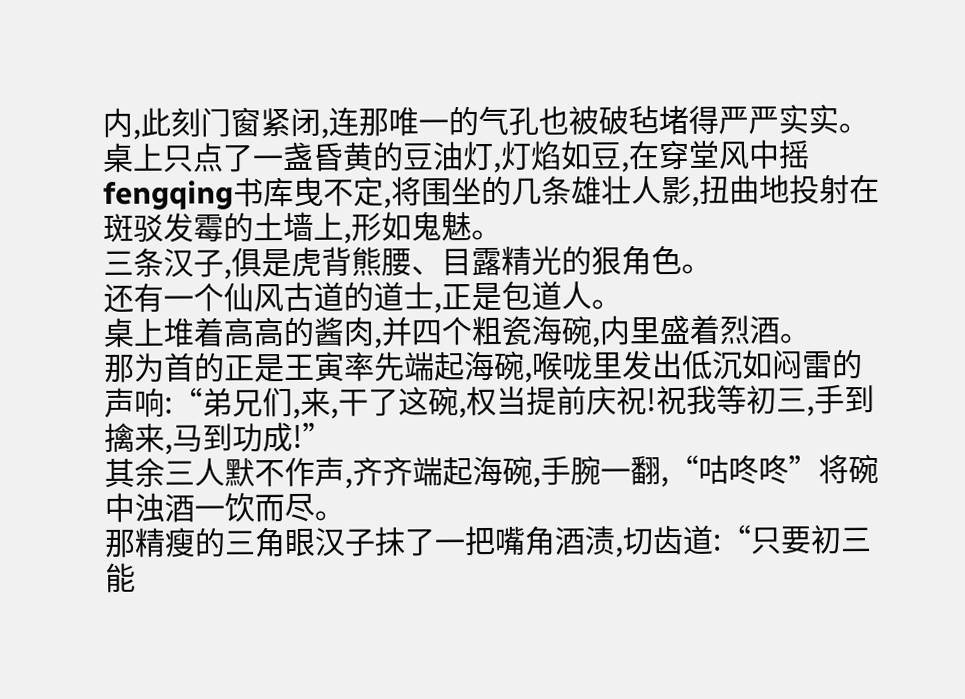内,此刻门窗紧闭,连那唯一的气孔也被破毡堵得严严实实。
桌上只点了一盏昏黄的豆油灯,灯焰如豆,在穿堂风中摇fengqing书库曳不定,将围坐的几条雄壮人影,扭曲地投射在斑驳发霉的土墙上,形如鬼魅。
三条汉子,俱是虎背熊腰、目露精光的狠角色。
还有一个仙风古道的道士,正是包道人。
桌上堆着高高的酱肉,并四个粗瓷海碗,内里盛着烈酒。
那为首的正是王寅率先端起海碗,喉咙里发出低沉如闷雷的声响:“弟兄们,来,干了这碗,权当提前庆祝!祝我等初三,手到擒来,马到功成!”
其余三人默不作声,齐齐端起海碗,手腕一翻,“咕咚咚”将碗中浊酒一饮而尽。
那精瘦的三角眼汉子抹了一把嘴角酒渍,切齿道:“只要初三能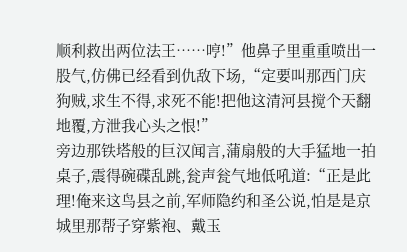顺利救出两位法王……哼!”他鼻子里重重喷出一股气,仿佛已经看到仇敌下场,“定要叫那西门庆狗贼,求生不得,求死不能!把他这清河县搅个天翻地覆,方泄我心头之恨!”
旁边那铁塔般的巨汉闻言,蒲扇般的大手猛地一拍桌子,震得碗碟乱跳,瓮声瓮气地低吼道:“正是此理!俺来这鸟县之前,军师隐约和圣公说,怕是是京城里那帮子穿紫袍、戴玉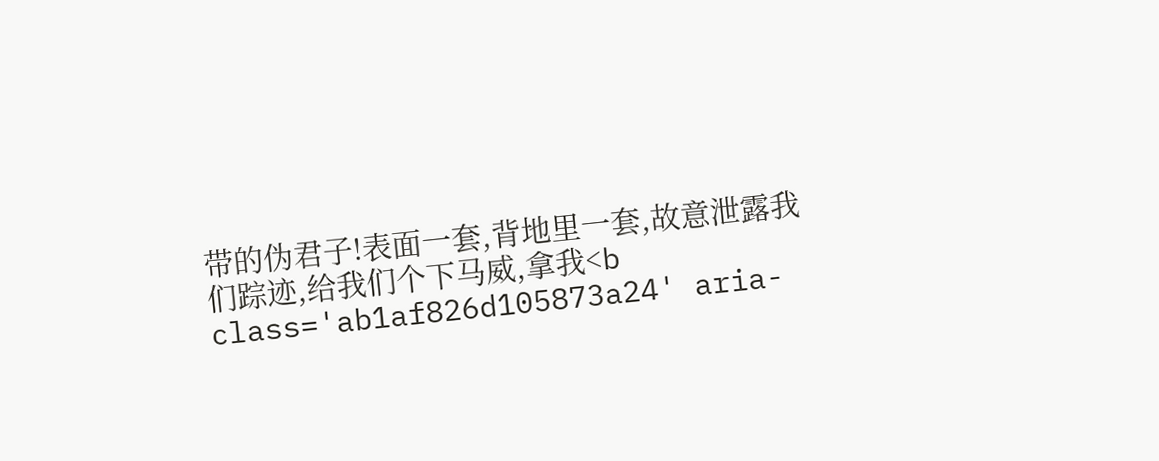带的伪君子!表面一套,背地里一套,故意泄露我们踪迹,给我们个下马威,拿我<b class='ab1af826d105873a24' aria-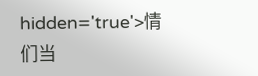hidden='true'>情们当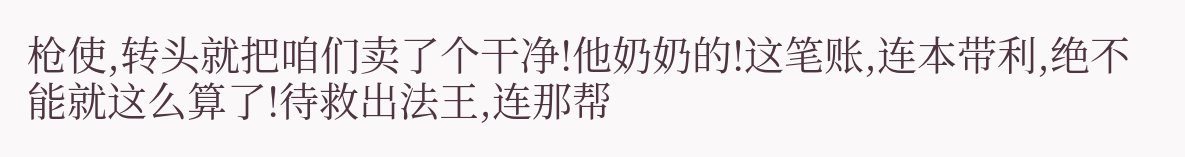枪使,转头就把咱们卖了个干净!他奶奶的!这笔账,连本带利,绝不能就这么算了!待救出法王,连那帮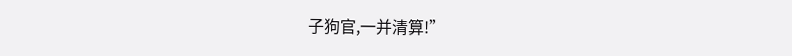子狗官,一并清算!”